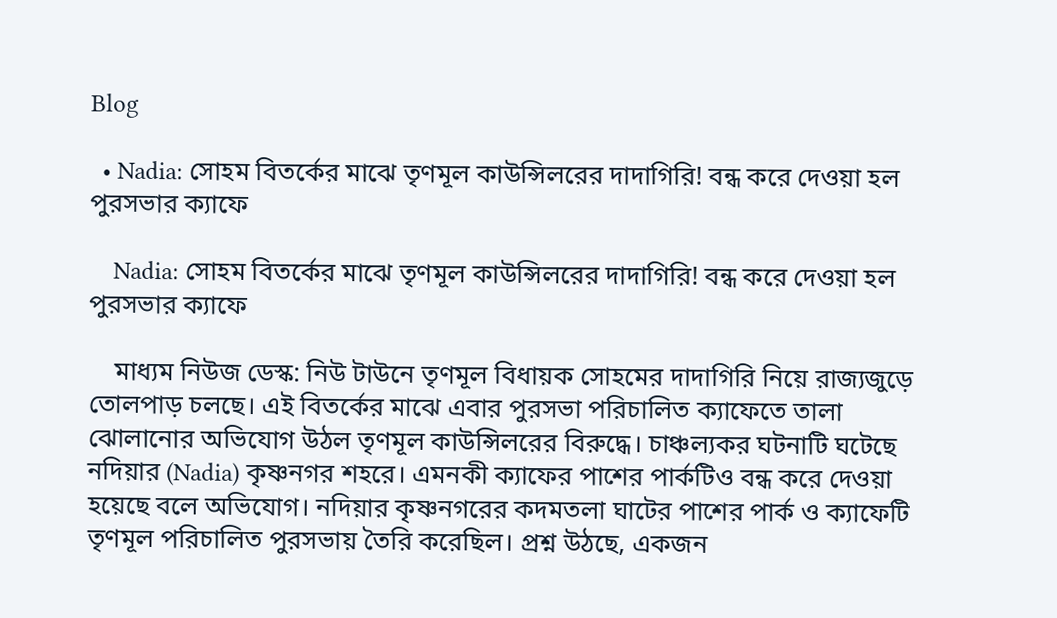Blog

  • Nadia: সোহম বিতর্কের মাঝে তৃণমূল কাউন্সিলরের দাদাগিরি! বন্ধ করে দেওয়া হল পুরসভার ক্যাফে

    Nadia: সোহম বিতর্কের মাঝে তৃণমূল কাউন্সিলরের দাদাগিরি! বন্ধ করে দেওয়া হল পুরসভার ক্যাফে

    মাধ্যম নিউজ ডেস্ক: নিউ টাউনে তৃণমূল বিধায়ক সোহমের দাদাগিরি নিয়ে রাজ্যজুড়ে  তোলপাড় চলছে। এই বিতর্কের মাঝে এবার পুরসভা পরিচালিত ক্যাফেতে তালা ঝোলানোর অভিযোগ উঠল তৃণমূল কাউন্সিলরের বিরুদ্ধে। চাঞ্চল্যকর ঘটনাটি ঘটেছে নদিয়ার (Nadia) কৃষ্ণনগর শহরে। এমনকী ক্যাফের পাশের পার্কটিও বন্ধ করে দেওয়া হয়েছে বলে অভিযোগ। নদিয়ার কৃষ্ণনগরের কদমতলা ঘাটের পাশের পার্ক ও ক্যাফেটি তৃণমূল পরিচালিত পুরসভায় তৈরি করেছিল। প্রশ্ন উঠছে, একজন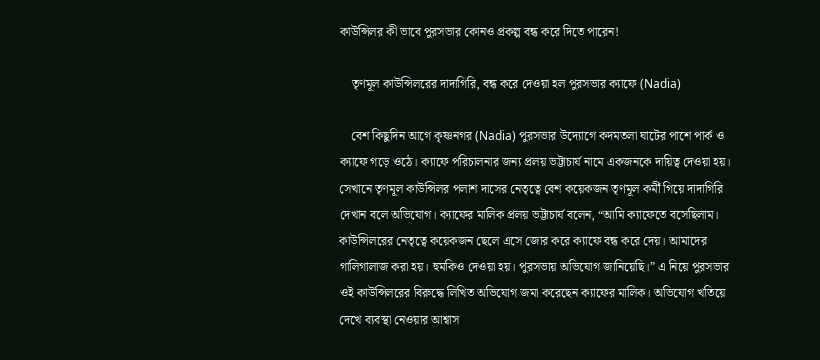কাউন্সিলর কী ভাবে পুরসভার কোনও প্রকল্প বন্ধ করে দিতে পারেন!

    তৃণমূল কাউন্সিলরের দাদাগিরি, বন্ধ করে দেওয়া হল পুরসভার ক্যাফে (Nadia)

    বেশ কিছুদিন আগে কৃষ্ণনগর (Nadia) পুরসভার উদ্যোগে কদমতলা ঘাটের পাশে পার্ক ও ক্যাফে গড়ে ওঠে। ক্যাফে পরিচালনার জন্য প্রলয় ভট্টাচার্য নামে একজনকে দায়িত্ব দেওয়া হয়। সেখানে তৃণমূল কাউন্সিলর পলাশ দাসের নেতৃত্বে বেশ কয়েকজন তৃণমূল কর্মী গিয়ে দাদাগিরি দেখান বলে অভিযোগ। ক্যাফের মালিক প্রলয় ভট্টাচার্য বলেন, “আমি ক্যাফেতে বসেছিলাম। কাউন্সিলরের নেতৃত্বে কয়েকজন ছেলে এসে জোর করে ক্যাফে বন্ধ করে দেয়। আমাদের গালিগালাজ করা হয়। হুমকিও দেওয়া হয়। পুরসভায় অভিযোগ জানিয়েছি।” এ নিয়ে পুরসভার ওই কাউন্সিলরের বিরুদ্ধে লিখিত অভিযোগ জমা করেছেন ক্যাফের মালিক। অভিযোগ খতিয়ে দেখে ব্যবস্থা নেওয়ার আশ্বাস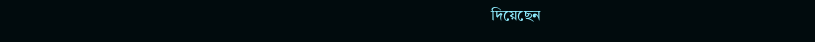দিয়েছেন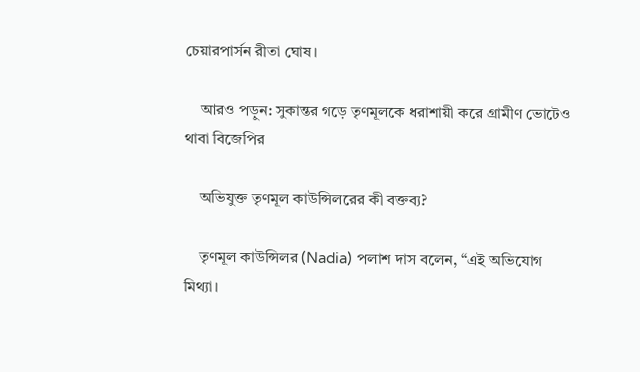চেয়ারপার্সন রীতা ঘোষ।

    আরও পড়ুন: সুকান্তর গড়ে তৃণমূলকে ধরাশায়ী করে গ্রামীণ ভোটেও থাবা বিজেপির

    অভিযুক্ত তৃণমূল কাউন্সিলরের কী বক্তব্য?

    তৃণমূল কাউন্সিলর (Nadia) পলাশ দাস বলেন, “এই অভিযোগ মিথ্যা।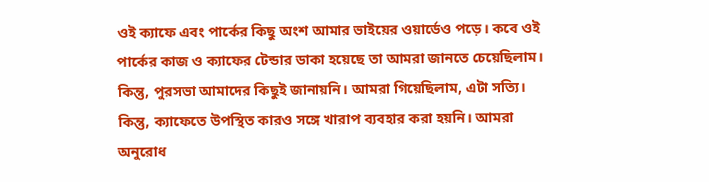ওই ক্যাফে এবং পার্কের কিছু অংশ আমার ভাইয়ের ওয়ার্ডেও পড়ে। কবে ওই পার্কের কাজ ও ক্যাফের টেন্ডার ডাকা হয়েছে তা আমরা জানতে চেয়েছিলাম। কিন্তু, পুরসভা আমাদের কিছুই জানায়নি। আমরা গিয়েছিলাম, এটা সত্যি। কিন্তু, ক্যাফেতে উপস্থিত কারও সঙ্গে খারাপ ব্যবহার করা হয়নি। আমরা অনুরোধ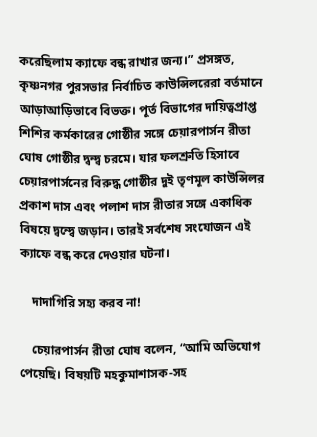করেছিলাম ক্যাফে বন্ধ রাখার জন্য।” প্রসঙ্গত, কৃষ্ণনগর পুরসভার নির্বাচিত কাউন্সিলরেরা বর্তমানে আড়াআড়িভাবে বিভক্ত। পূর্ত বিভাগের দায়িত্বপ্রাপ্ত শিশির কর্মকারের গোষ্ঠীর সঙ্গে চেয়ারপার্সন রীতা ঘোষ গোষ্ঠীর দ্বন্দ্ব চরমে। যার ফলশ্রুতি হিসাবে চেয়ারপার্সনের বিরুদ্ধ গোষ্ঠীর দুই তৃণমূল কাউন্সিলর প্রকাশ দাস এবং পলাশ দাস রীতার সঙ্গে একাধিক বিষয়ে দ্বন্দ্বে জড়ান। তারই সর্বশেষ সংযোজন এই ক্যাফে বন্ধ করে দেওয়ার ঘটনা।

    দাদাগিরি সহ্য করব না!

    চেয়ারপার্সন রীতা ঘোষ বলেন, “আমি অভিযোগ পেয়েছি। বিষয়টি মহকুমাশাসক-সহ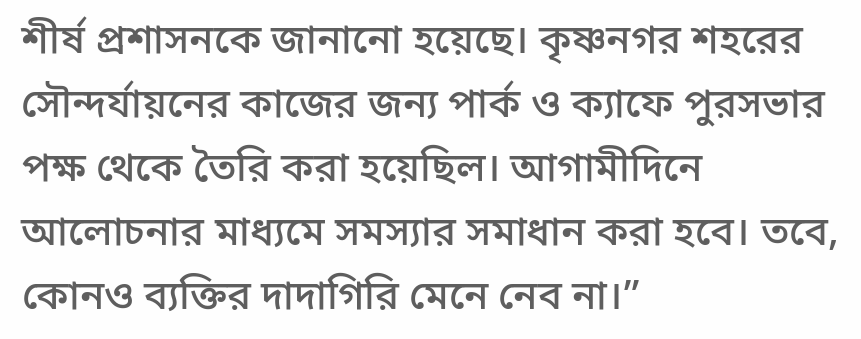শীর্ষ প্রশাসনকে জানানো হয়েছে। কৃষ্ণনগর শহরের সৌন্দর্যায়নের কাজের জন্য পার্ক ও ক্যাফে পুরসভার পক্ষ থেকে তৈরি করা হয়েছিল। আগামীদিনে আলোচনার মাধ্যমে সমস্যার সমাধান করা হবে। তবে, কোনও ব্যক্তির দাদাগিরি মেনে নেব না।”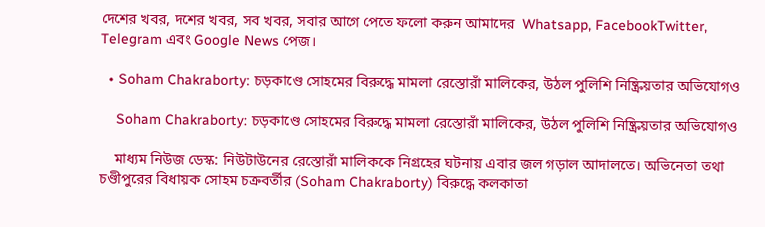দেশের খবর, দশের খবর, সব খবর, সবার আগে পেতে ফলো করুন আমাদের  Whatsapp, FacebookTwitter, Telegram এবং Google News পেজ।

  • Soham Chakraborty: চড়কাণ্ডে সোহমের বিরুদ্ধে মামলা রেস্তোরাঁ মালিকের, উঠল পুলিশি নিষ্ক্রিয়তার অভিযোগও

    Soham Chakraborty: চড়কাণ্ডে সোহমের বিরুদ্ধে মামলা রেস্তোরাঁ মালিকের, উঠল পুলিশি নিষ্ক্রিয়তার অভিযোগও

    মাধ্যম নিউজ ডেস্ক: নিউটাউনের রেস্তোরাঁ মালিককে নিগ্রহের ঘটনায় এবার জল গড়াল আদালতে। অভিনেতা তথা চণ্ডীপুরের বিধায়ক সোহম চক্রবর্তীর (Soham Chakraborty) বিরুদ্ধে কলকাতা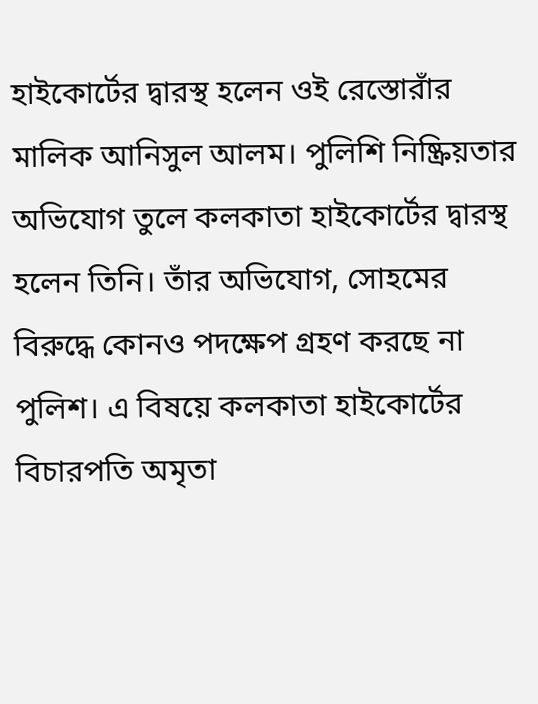হাইকোর্টের দ্বারস্থ হলেন ওই রেস্তোরাঁর মালিক আনিসুল আলম। পুলিশি নিষ্ক্রিয়তার অভিযোগ তুলে কলকাতা হাইকোর্টের দ্বারস্থ হলেন তিনি। তাঁর অভিযোগ, সোহমের বিরুদ্ধে কোনও পদক্ষেপ গ্রহণ করছে না পুলিশ। এ বিষয়ে কলকাতা হাইকোর্টের বিচারপতি অমৃতা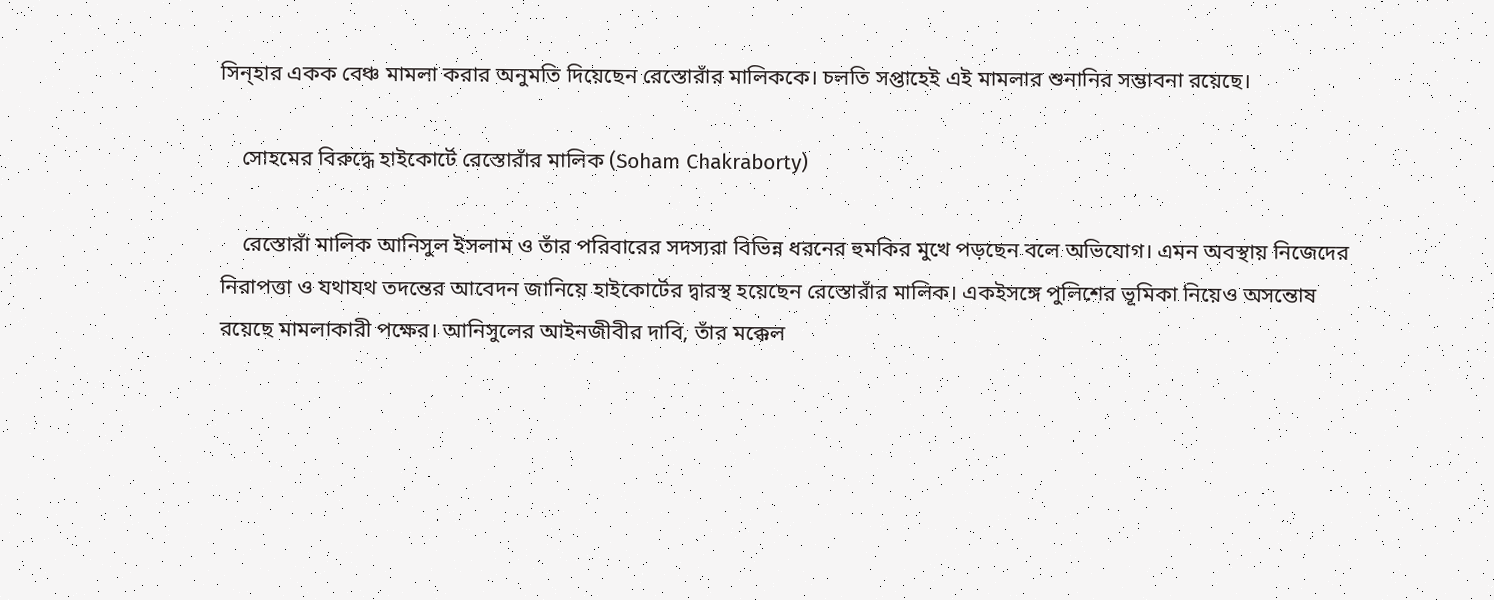সিন‍্‍হার একক বেঞ্চ মামলা করার অনুমতি দিয়েছেন রেস্তোরাঁর মালিককে। চলতি সপ্তাহেই এই মামলার শুনানির সম্ভাবনা রয়েছে।

    সোহমের বিরুদ্ধে হাইকোর্টে রেস্তোরাঁর মালিক (Soham Chakraborty)

    রেস্তোরাঁ মালিক আনিসুল ইসলাম ও তাঁর পরিবারের সদস্যরা বিভিন্ন ধরনের হুমকির মুখে পড়ছেন বলে অভিযোগ। এমন অবস্থায় নিজেদের নিরাপত্তা ও যথাযথ তদন্তের আবেদন জানিয়ে হাইকোর্টের দ্বারস্থ হয়েছেন রেস্তোরাঁর মালিক। একইসঙ্গে পুলিশের ভূমিকা নিয়েও অসন্তোষ রয়েছে মামলাকারী পক্ষের। আনিসুলের আইনজীবীর দাবি, তাঁর মক্কেল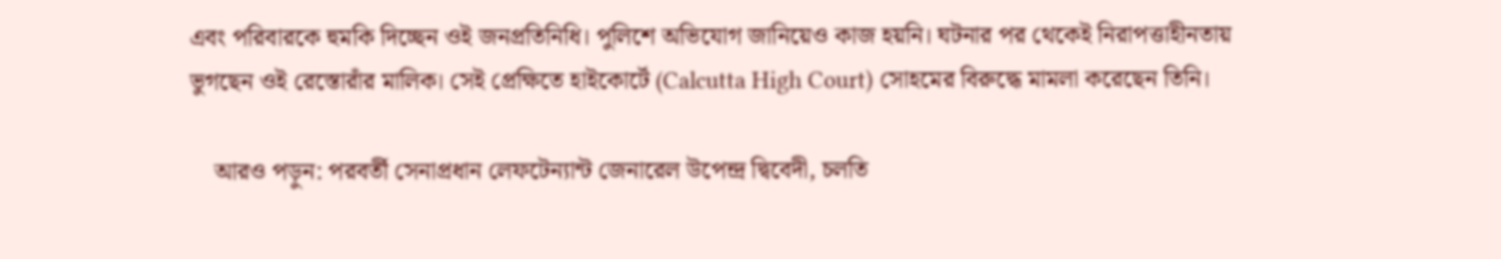এবং পরিবারকে হুমকি দিচ্ছেন ওই জনপ্রতিনিধি। পুলিশে অভিযোগ জানিয়েও কাজ হয়নি। ঘটনার পর থেকেই নিরাপত্তাহীনতায় ভুগছেন ওই রেস্তোরাঁর মালিক। সেই প্রেক্ষিতে হাইকোর্টে (Calcutta High Court) সোহমের বিরুদ্ধে মামলা করেছেন তিনি।

    আরও পড়ুন: পরবর্তী সেনাপ্রধান লেফটেন্যান্ট জেনারেল উপেন্দ্র দ্বিবেদী, চলতি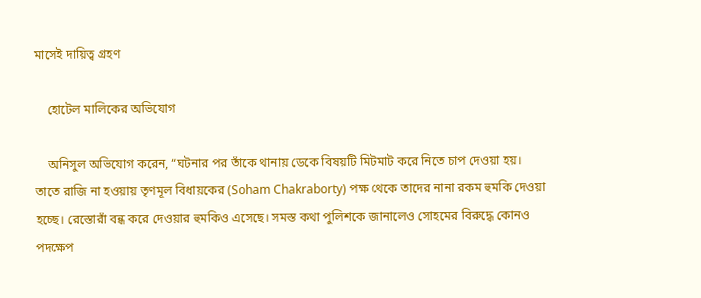মাসেই দায়িত্ব গ্রহণ

    হোটেল মালিকের অভিযোগ

    অনিসুল অভিযোগ করেন, “ঘটনার পর তাঁকে থানায় ডেকে বিষয়টি মিটমাট করে নিতে চাপ দেওয়া হয়। তাতে রাজি না হওয়ায় তৃণমূল বিধায়কের (Soham Chakraborty) পক্ষ থেকে তাদের নানা রকম হুমকি দেওয়া হচ্ছে। রেস্তোরাঁ বন্ধ করে দেওয়ার হুমকিও এসেছে। সমস্ত কথা পুলিশকে জানালেও সোহমের বিরুদ্ধে কোনও পদক্ষেপ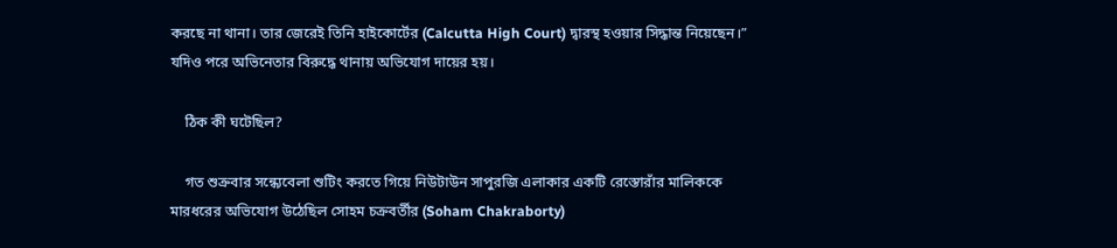করছে না থানা। তার জেরেই তিনি হাইকোর্টের (Calcutta High Court) দ্বারস্থ হওয়ার সিদ্ধান্ত নিয়েছেন।” যদিও পরে অভিনেতার বিরুদ্ধে থানায় অভিযোগ দায়ের হয়।

    ঠিক কী ঘটেছিল?

    গত শুক্রবার সন্ধ্যেবেলা শুটিং করতে গিয়ে নিউটাউন সাপুরজি এলাকার একটি রেস্তোরাঁর মালিককে মারধরের অভিযোগ উঠেছিল সোহম চক্রবর্তীর (Soham Chakraborty)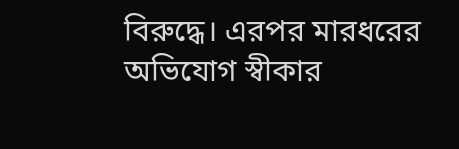বিরুদ্ধে। এরপর মারধরের অভিযোগ স্বীকার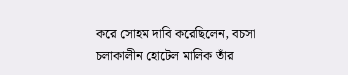করে সোহম দাবি করেছিলেন, বচসা চলাকালীন হোটেল মালিক তাঁর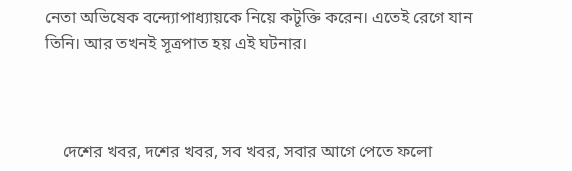নেতা অভিষেক বন্দ্যোপাধ্যায়কে নিয়ে কটূক্তি করেন। এতেই রেগে যান তিনি। আর তখনই সূত্রপাত হয় এই ঘটনার।



    দেশের খবর, দশের খবর, সব খবর, সবার আগে পেতে ফলো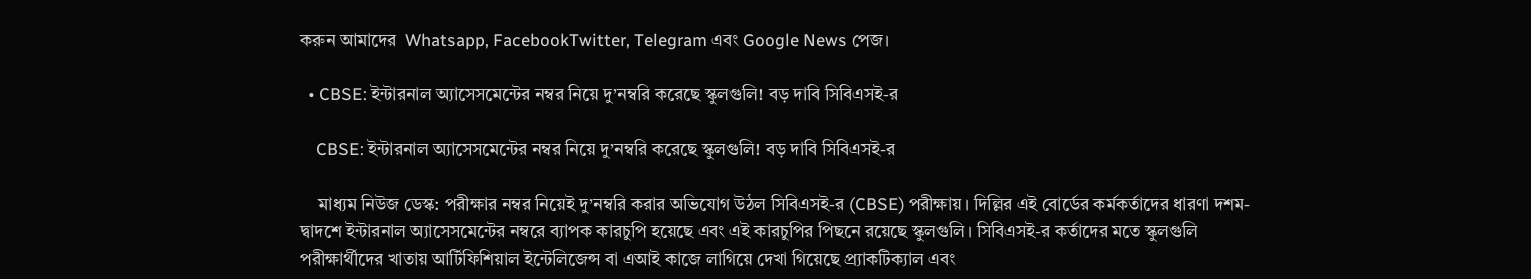করুন আমাদের  Whatsapp, FacebookTwitter, Telegram এবং Google News পেজ।

  • CBSE: ইন্টারনাল অ্যাসেসমেন্টের নম্বর নিয়ে দু’নম্বরি করেছে স্কুলগুলি! বড় দাবি সিবিএসই-র

    CBSE: ইন্টারনাল অ্যাসেসমেন্টের নম্বর নিয়ে দু’নম্বরি করেছে স্কুলগুলি! বড় দাবি সিবিএসই-র

    মাধ্যম নিউজ ডেস্ক: পরীক্ষার নম্বর নিয়েই দু’নম্বরি করার অভিযোগ উঠল সিবিএসই-র (CBSE) পরীক্ষায়। দিল্লির এই বোর্ডের কর্মকর্তাদের ধারণা দশম-দ্বাদশে ইন্টারনাল অ্যাসেসমেন্টের নম্বরে ব্যাপক কারচুপি হয়েছে এবং এই কারচুপির পিছনে রয়েছে স্কুলগুলি। সিবিএসই-র কর্তাদের মতে স্কুলগুলি পরীক্ষার্থীদের খাতায় আর্টিফিশিয়াল ইন্টেলিজেন্স বা এআই কাজে লাগিয়ে দেখা গিয়েছে প্র্যাকটিক্যাল এবং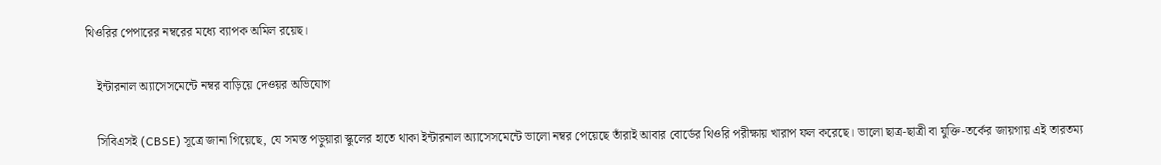থিওরির পেপারের নম্বরের মধ্যে ব্যাপক অমিল রয়েছ।

    ইন্টারনাল অ্যাসেসমেন্টে নম্বর বাড়িয়ে দেওয়র অভিযোগ

    সিবিএসই (CBSE) সূত্রে জানা গিয়েছে, যে সমস্ত পড়ুয়ারা স্কুলের হাতে থাকা ইন্টারনাল অ্যাসেসমেন্টে ভালো নম্বর পেয়েছে তাঁরাই আবার বোর্ডের থিওরি পরীক্ষায় খারাপ ফল করেছে। ভালো ছাত্র-ছাত্রী বা যুক্তি-তর্কের জায়গায় এই তারতম্য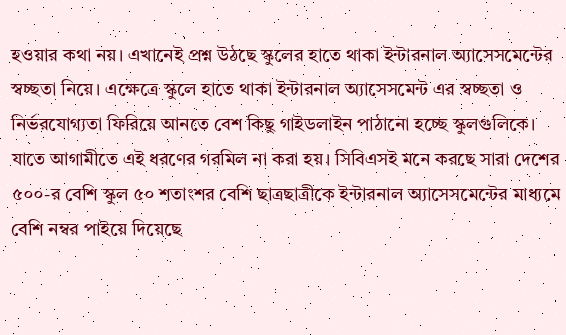হওয়ার কথা নয়। এখানেই প্রশ্ন উঠছে স্কুলের হাতে থাকা ইন্টারনাল অ্যাসেসমেন্টের স্বচ্ছতা নিয়ে। এক্ষেত্রে স্কুলে হাতে থাকা ইন্টারনাল অ্যাসেসমেন্ট এর স্বচ্ছতা ও নির্ভরযোগ্যতা ফিরিয়ে আনতে বেশ কিছু গাইডলাইন পাঠানো হচ্ছে স্কুলগুলিকে। যাতে আগামীতে এই ধরণের গরমিল না করা হয়। সিবিএসই মনে করছে সারা দেশের ৫০০-র বেশি স্কুল ৫০ শতাংশর বেশি ছাত্রছাত্রীকে ইন্টারনাল অ্যাসেসমেন্টের মাধ্যমে বেশি নম্বর পাইয়ে দিয়েছে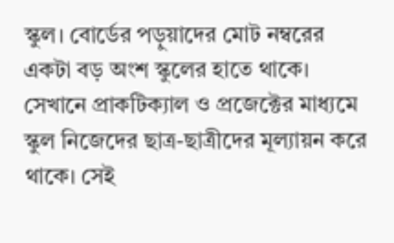স্কুল। বোর্ডের পড়ুয়াদের মোট নম্বরের একটা বড় অংশ স্কুলের হাতে থাকে। সেখানে প্রাকটিক্যাল ও প্রজেক্টের মাধ্যমে স্কুল নিজেদের ছাত্র-ছাত্রীদের মূল্যায়ন করে থাকে। সেই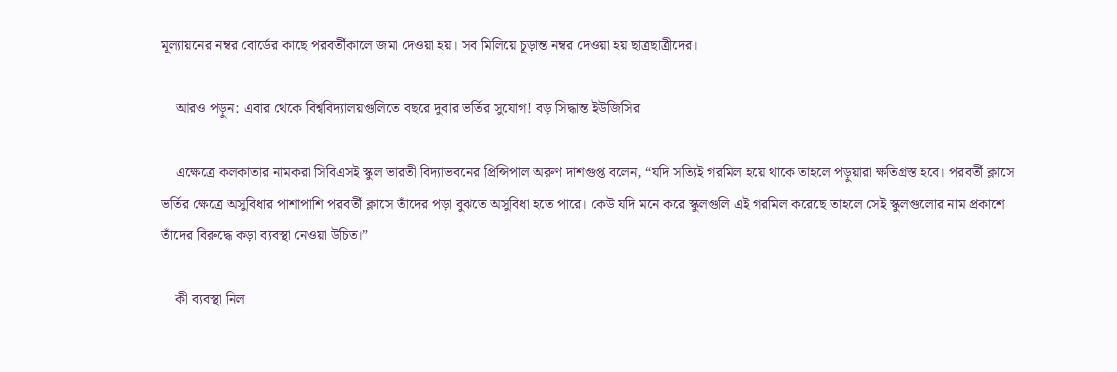মূল্যায়নের নম্বর বোর্ডের কাছে পরবর্তীকালে জমা দেওয়া হয়। সব মিলিয়ে চূড়ান্ত নম্বর দেওয়া হয় ছাত্রছাত্রীদের।

    আরও পড়ুন: এবার থেকে বিশ্ববিদ্যালয়গুলিতে বছরে দুবার ভর্তির সুযোগ! বড় সিদ্ধান্ত ইউজিসির

    এক্ষেত্রে কলকাতার নামকরা সিবিএসই স্কুল ভারতী বিদ্যাভবনের প্রিন্সিপাল অরুণ দাশগুপ্ত বলেন, “যদি সত্যিই গরমিল হয়ে থাকে তাহলে পড়ুয়ারা ক্ষতিগ্রস্ত হবে। পরবর্তী ক্লাসে ভর্তির ক্ষেত্রে অসুবিধার পাশাপাশি পরবর্তী ক্লাসে তাঁদের পড়া বুঝতে অসুবিধা হতে পারে। কেউ যদি মনে করে স্কুলগুলি এই গরমিল করেছে তাহলে সেই স্কুলগুলোর নাম প্রকাশে তাঁদের বিরুদ্ধে কড়া ব্যবস্থা নেওয়া উচিত।”

    কী ব্যবস্থা নিল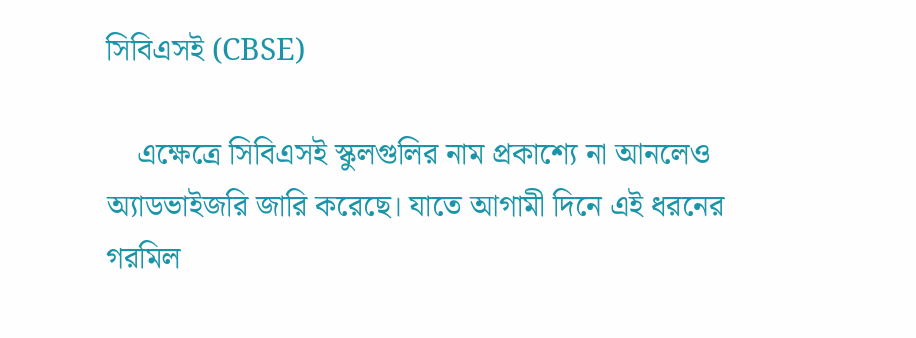সিবিএসই (CBSE)

    এক্ষেত্রে সিবিএসই স্কুলগুলির নাম প্রকাশ্যে না আনলেও অ্যাডভাইজরি জারি করেছে। যাতে আগামী দিনে এই ধরনের গরমিল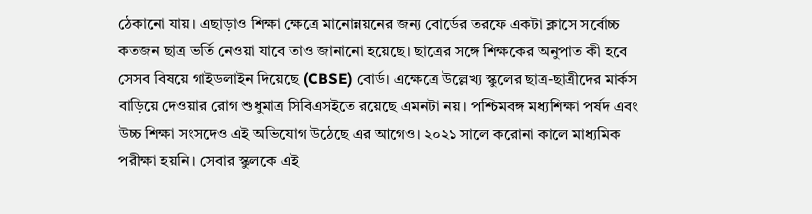ঠেকানো যায়। এছাড়াও শিক্ষা ক্ষেত্রে মানোন্নয়নের জন্য বোর্ডের তরফে একটা ক্লাসে সর্বোচ্চ কতজন ছাত্র ভর্তি নেওয়া যাবে তাও জানানো হয়েছে। ছাত্রের সঙ্গে শিক্ষকের অনুপাত কী হবে সেসব বিষয়ে গাইডলাইন দিয়েছে (CBSE) বোর্ড। এক্ষেত্রে উল্লেখ্য স্কুলের ছাত্র-ছাত্রীদের মার্কস বাড়িয়ে দেওয়ার রোগ শুধুমাত্র সিবিএসইতে রয়েছে এমনটা নয়। পশ্চিমবঙ্গ মধ্যশিক্ষা পর্ষদ এবং উচ্চ শিক্ষা সংসদেও এই অভিযোগ উঠেছে এর আগেও। ২০২১ সালে করোনা কালে মাধ্যমিক পরীক্ষা হয়নি। সেবার স্কুলকে এই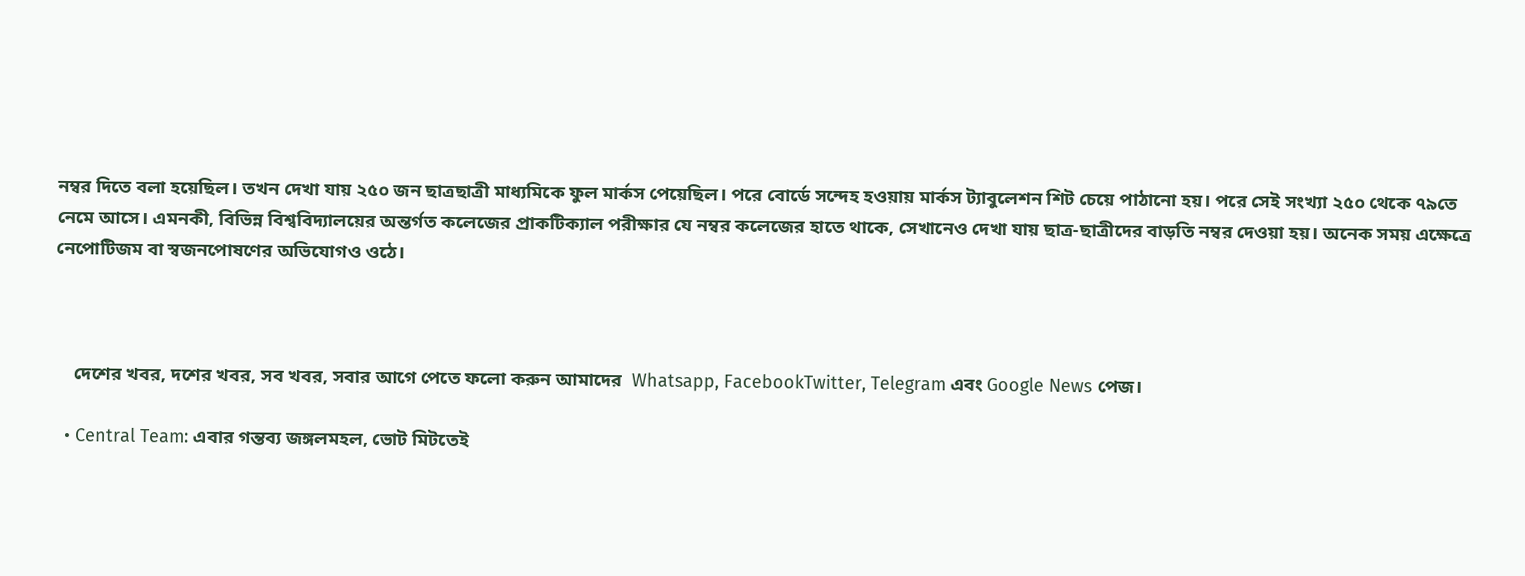নম্বর দিতে বলা হয়েছিল। তখন দেখা যায় ২৫০ জন ছাত্রছাত্রী মাধ্যমিকে ফুল মার্কস পেয়েছিল। পরে বোর্ডে সন্দেহ হওয়ায় মার্কস ট্যাবুলেশন শিট চেয়ে পাঠানো হয়। পরে সেই সংখ্যা ২৫০ থেকে ৭৯তে নেমে আসে। এমনকী, বিভিন্ন বিশ্ববিদ্যালয়ের অন্তর্গত কলেজের প্রাকটিক্যাল পরীক্ষার যে নম্বর কলেজের হাতে থাকে, সেখানেও দেখা যায় ছাত্র-ছাত্রীদের বাড়তি নম্বর দেওয়া হয়। অনেক সময় এক্ষেত্রে নেপোটিজম বা স্বজনপোষণের অভিযোগও ওঠে।



    দেশের খবর, দশের খবর, সব খবর, সবার আগে পেতে ফলো করুন আমাদের  Whatsapp, FacebookTwitter, Telegram এবং Google News পেজ।

  • Central Team: এবার গন্তব্য জঙ্গলমহল, ভোট মিটতেই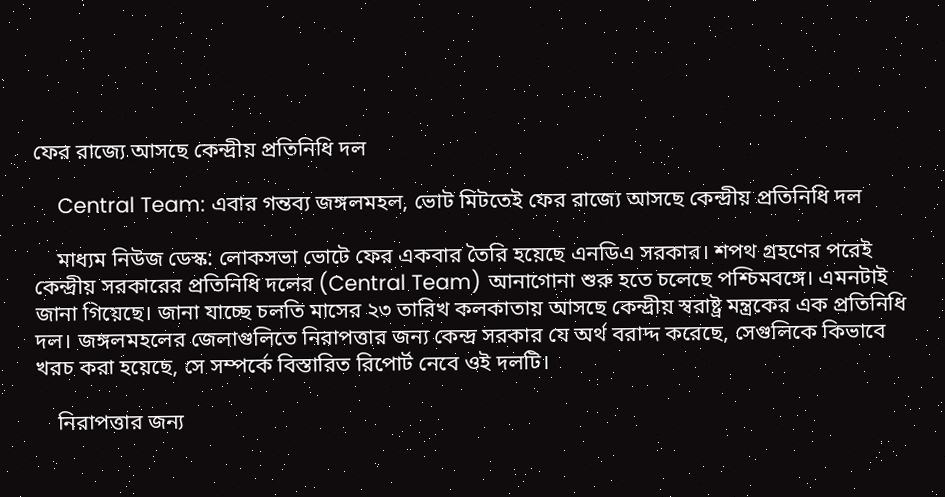ফের রাজ্যে আসছে কেন্দ্রীয় প্রতিনিধি দল

    Central Team: এবার গন্তব্য জঙ্গলমহল, ভোট মিটতেই ফের রাজ্যে আসছে কেন্দ্রীয় প্রতিনিধি দল

    মাধ্যম নিউজ ডেস্ক: লোকসভা ভোটে ফের একবার তৈরি হয়েছে এনডিএ সরকার। শপথ গ্রহণের পরেই কেন্দ্রীয় সরকারের প্রতিনিধি দলের (Central Team) আনাগোনা শুরু হতে চলেছে পশ্চিমবঙ্গে। এমনটাই জানা গিয়েছে। জানা যাচ্ছে চলতি মাসের ২৩ তারিখ কলকাতায় আসছে কেন্দ্রীয় স্বরাষ্ট্র মন্ত্রকের এক প্রতিনিধি দল। জঙ্গলমহলের জেলাগুলিতে নিরাপত্তার জন্য কেন্দ্র সরকার যে অর্থ বরাদ্দ করেছে, সেগুলিকে কিভাবে খরচ করা হয়েছে, সে সম্পর্কে বিস্তারিত রিপোর্ট নেবে ওই দলটি।

    নিরাপত্তার জন্য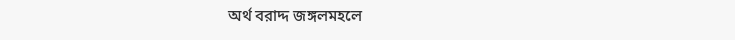অর্থ বরাদ্দ জঙ্গলমহলে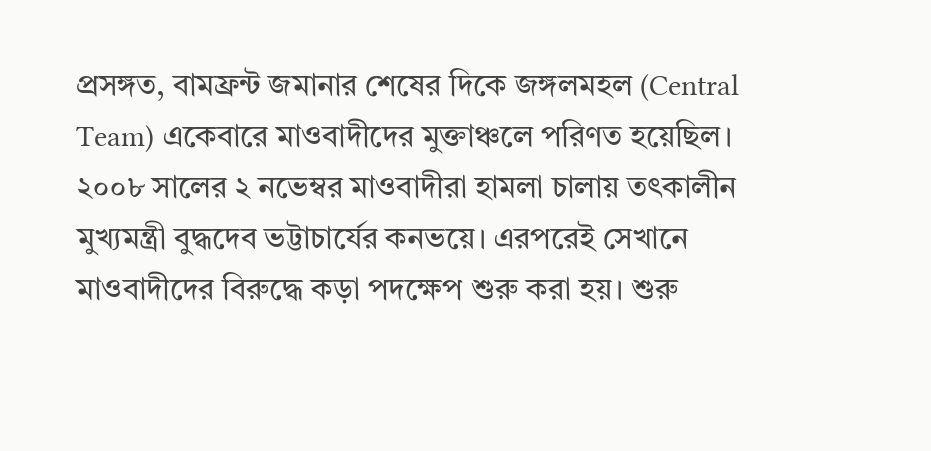প্রসঙ্গত, বামফ্রন্ট জমানার শেষের দিকে জঙ্গলমহল (Central Team) একেবারে মাওবাদীদের মুক্তাঞ্চলে পরিণত হয়েছিল। ২০০৮ সালের ২ নভেম্বর মাওবাদীরা হামলা চালায় তৎকালীন মুখ্যমন্ত্রী বুদ্ধদেব ভট্টাচার্যের কনভয়ে। এরপরেই সেখানে মাওবাদীদের বিরুদ্ধে কড়া পদক্ষেপ শুরু করা হয়। শুরু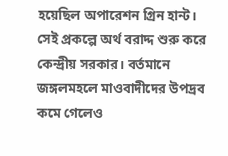হয়েছিল অপারেশন গ্রিন হান্ট। সেই প্রকল্পে অর্থ বরাদ্দ শুরু করে কেন্দ্রীয় সরকার। বর্তমানে জঙ্গলমহলে মাওবাদীদের উপদ্রব কমে গেলেও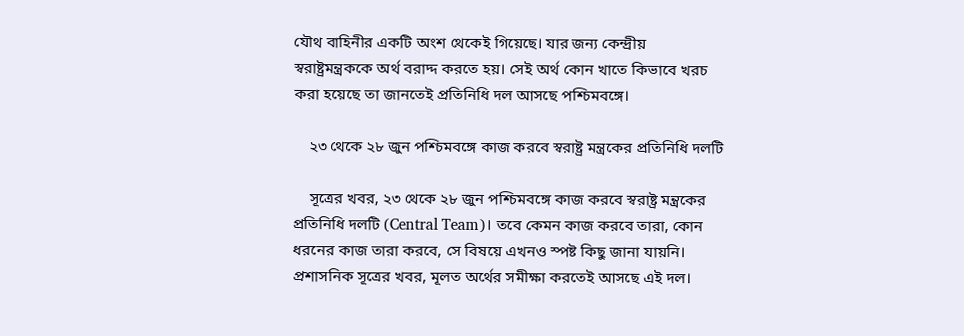যৌথ বাহিনীর একটি অংশ থেকেই গিয়েছে। যার জন্য কেন্দ্রীয় স্বরাষ্ট্রমন্ত্রককে অর্থ বরাদ্দ করতে হয়। সেই অর্থ কোন খাতে কিভাবে খরচ করা হয়েছে তা জানতেই প্রতিনিধি দল আসছে পশ্চিমবঙ্গে।

    ২৩ থেকে ২৮ জুন পশ্চিমবঙ্গে কাজ করবে স্বরাষ্ট্র মন্ত্রকের প্রতিনিধি দলটি

    সূত্রের খবর, ২৩ থেকে ২৮ জুন পশ্চিমবঙ্গে কাজ করবে স্বরাষ্ট্র মন্ত্রকের প্রতিনিধি দলটি (Central Team)। তবে কেমন কাজ করবে তারা, কোন ধরনের কাজ তারা করবে, সে বিষয়ে এখনও স্পষ্ট কিছু জানা যায়নি। প্রশাসনিক সূত্রের খবর, মূলত অর্থের সমীক্ষা করতেই আসছে এই দল।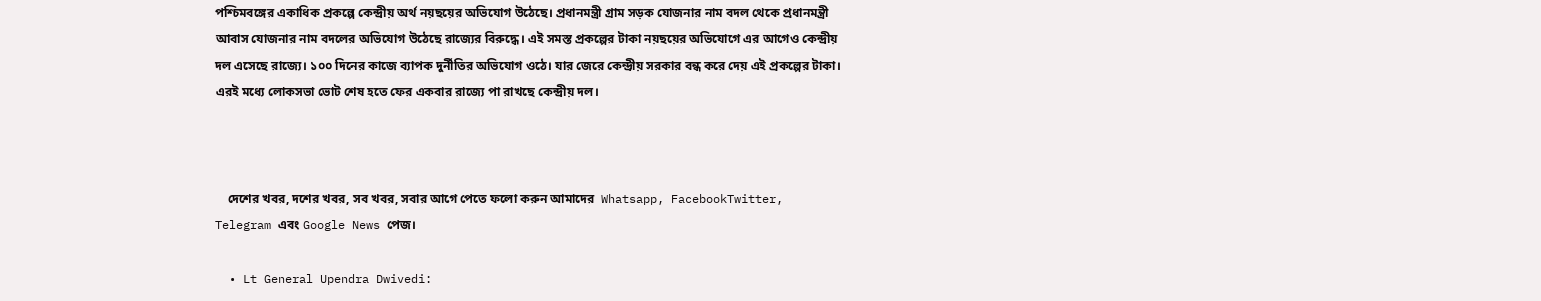পশ্চিমবঙ্গের একাধিক প্রকল্পে কেন্দ্রীয় অর্থ নয়ছয়ের অভিযোগ উঠেছে। প্রধানমন্ত্রী গ্রাম সড়ক যোজনার নাম বদল থেকে প্রধানমন্ত্রী আবাস যোজনার নাম বদলের অভিযোগ উঠেছে রাজ্যের বিরুদ্ধে। এই সমস্ত প্রকল্পের টাকা নয়ছয়ের অভিযোগে এর আগেও কেন্দ্রীয় দল এসেছে রাজ্যে। ১০০ দিনের কাজে ব্যাপক দুর্নীতির অভিযোগ ওঠে। যার জেরে কেন্দ্রীয় সরকার বন্ধ করে দেয় এই প্রকল্পের টাকা। এরই মধ্যে লোকসভা ভোট শেষ হতে ফের একবার রাজ্যে পা রাখছে কেন্দ্রীয় দল।



    দেশের খবর, দশের খবর, সব খবর, সবার আগে পেতে ফলো করুন আমাদের  Whatsapp, FacebookTwitter, Telegram এবং Google News পেজ।

  • Lt General Upendra Dwivedi: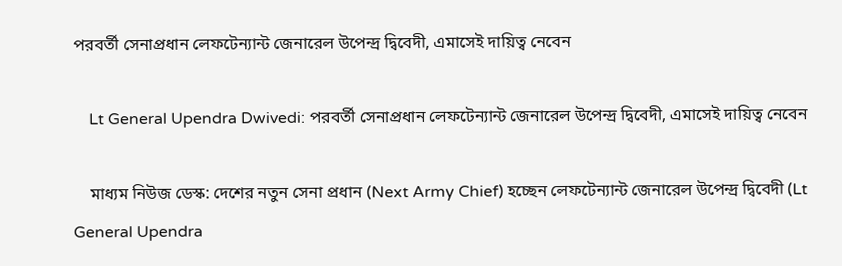পরবর্তী সেনাপ্রধান লেফটেন্যান্ট জেনারেল উপেন্দ্র দ্বিবেদী, এমাসেই দায়িত্ব নেবেন

    Lt General Upendra Dwivedi: পরবর্তী সেনাপ্রধান লেফটেন্যান্ট জেনারেল উপেন্দ্র দ্বিবেদী, এমাসেই দায়িত্ব নেবেন

    মাধ্যম নিউজ ডেস্ক: দেশের নতুন সেনা প্রধান (Next Army Chief) হচ্ছেন লেফটেন্যান্ট জেনারেল উপেন্দ্র দ্বিবেদী (Lt General Upendra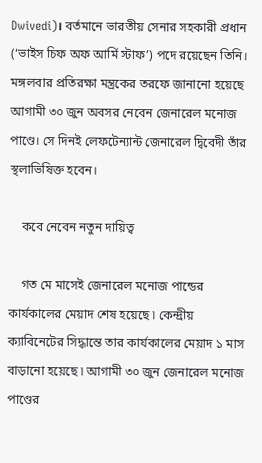Dwivedi)। বর্তমানে ভারতীয় সেনার সহকারী প্রধান (‘ভাইস চিফ অফ আর্মি স্টাফ’) পদে রয়েছেন তিনি। মঙ্গলবার প্রতিরক্ষা মন্ত্রকের তরফে জানানো হয়েছে আগামী ৩০ জুন অবসর নেবেন জেনারেল মনোজ পাণ্ডে। সে দিনই লেফটেন্যান্ট জেনারেল দ্বিবেদী তাঁর স্থলাভিষিক্ত হবেন।

    কবে নেবেন নতুন দায়িত্ব

    গত মে মাসেই জেনারেল মনোজ পান্ডের কার্যকালের মেয়াদ শেষ হয়েছে ৷ কেন্দ্রীয় ক্যাবিনেটের সিদ্ধান্তে তার কার্যকালের মেয়াদ ১ মাস বাড়ানো হয়েছে ৷ আগামী ৩০ জুন জেনারেল মনোজ পাণ্ডের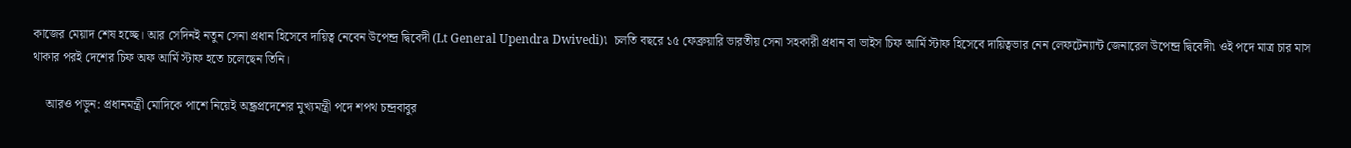কাজের মেয়াদ শেষ হচ্ছে। আর সেদিনই নতুন সেনা প্রধান হিসেবে দায়িত্ব নেবেন উপেন্দ্র দ্বিবেদী (Lt General Upendra Dwivedi)৷  চলতি বছরে ১৫ ফেব্রুয়ারি ভারতীয় সেনা সহকারী প্রধান বা ভাইস চিফ আর্মি স্টাফ হিসেবে দায়িত্বভার নেন লেফটেন্যান্ট জেনারেল উপেন্দ্র দ্বিবেদী৷ ওই পদে মাত্র চার মাস থাকার পরই দেশের চিফ অফ আর্মি স্টাফ হতে চলেছেন তিনি।

    আরও পড়ুন: প্রধানমন্ত্রী মোদিকে পাশে নিয়েই অন্ধ্রপ্রদেশের মুখ্যমন্ত্রী পদে শপথ চন্দ্রবাবুর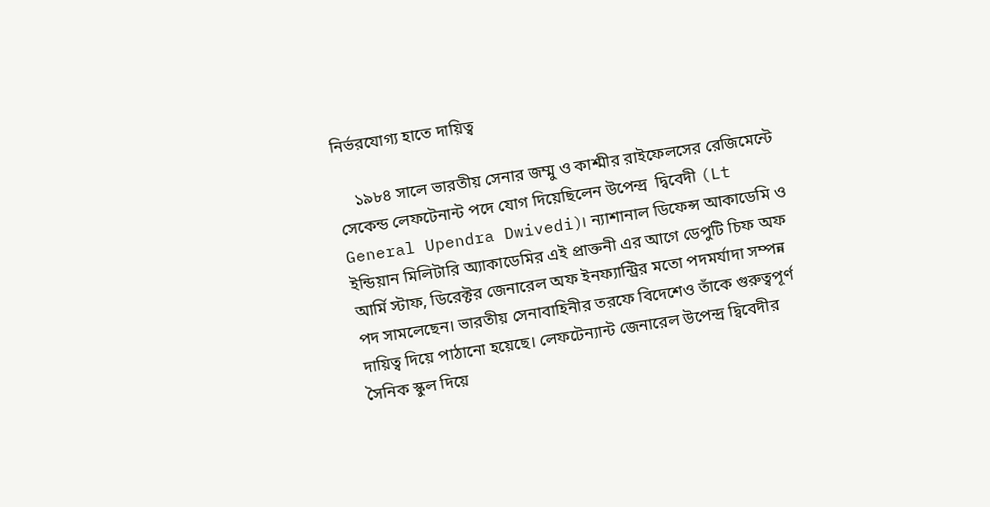নির্ভরযোগ্য হাতে দায়িত্ব

    ১৯৮৪ সালে ভারতীয় সেনার জম্মু ও কাশ্মীর রাইফেলসের রেজিমেন্টে সেকেন্ড লেফটেনান্ট পদে যোগ দিয়েছিলেন উপেন্দ্র  দ্বিবেদী (Lt General Upendra Dwivedi)। ন্যাশানাল ডিফেন্স আকাডেমি ও ইন্ডিয়ান মিলিটারি অ্যাকাডেমির এই প্রাক্তনী এর আগে ডেপুটি চিফ অফ আর্মি স্টাফ, ডিরেক্টর জেনারেল অফ ইনফ্যান্ট্রির মতো পদমর্যাদা সম্পন্ন পদ সামলেছেন। ভারতীয় সেনাবাহিনীর তরফে বিদেশেও তাঁকে গুরুত্বপূর্ণ দায়িত্ব দিয়ে পাঠানো হয়েছে। লেফটেন্যান্ট জেনারেল উপেন্দ্র দ্বিবেদীর সৈনিক স্কুল দিয়ে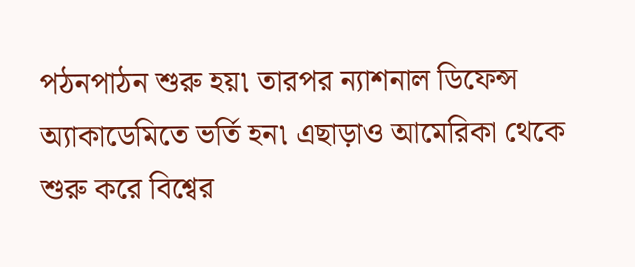পঠনপাঠন শুরু হয়৷ তারপর ন্যাশনাল ডিফেন্স অ্যাকাডেমিতে ভর্তি হন৷ এছাড়াও আমেরিকা থেকে শুরু করে বিশ্বের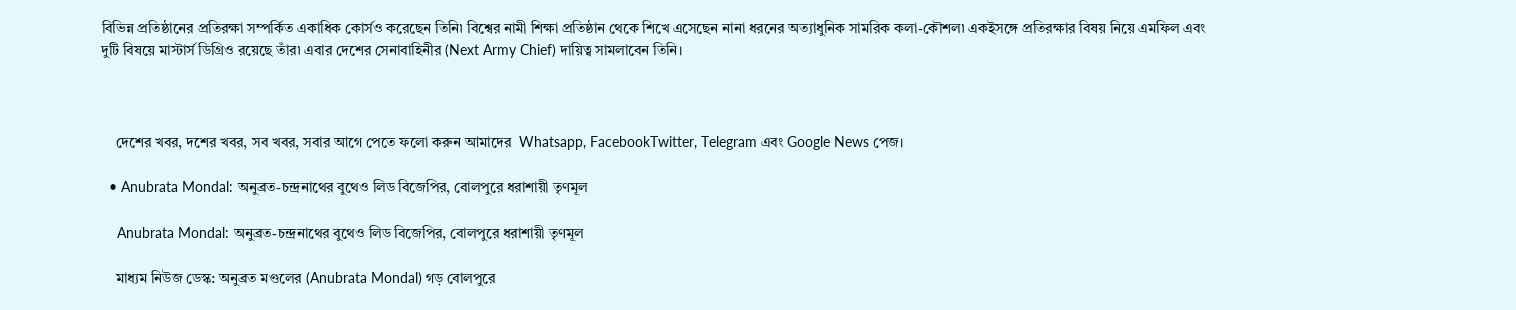বিভিন্ন প্রতিষ্ঠানের প্রতিরক্ষা সম্পর্কিত একাধিক কোর্সও করেছেন তিনি৷ বিশ্বের নামী শিক্ষা প্রতিষ্ঠান থেকে শিখে এসেছেন নানা ধরনের অত্যাধুনিক সামরিক কলা-কৌশল৷ একইসঙ্গে প্রতিরক্ষার বিষয় নিয়ে এমফিল এবং দুটি বিষয়ে মাস্টার্স ডিগ্রিও রয়েছে তাঁর৷ এবার দেশের সেনাবাহিনীর (Next Army Chief) দায়িত্ব সামলাবেন তিনি।



    দেশের খবর, দশের খবর, সব খবর, সবার আগে পেতে ফলো করুন আমাদের  Whatsapp, FacebookTwitter, Telegram এবং Google News পেজ।

  • Anubrata Mondal: অনুব্রত-চন্দ্রনাথের বুথেও লিড বিজেপির, বোলপুরে ধরাশায়ী তৃণমূল

    Anubrata Mondal: অনুব্রত-চন্দ্রনাথের বুথেও লিড বিজেপির, বোলপুরে ধরাশায়ী তৃণমূল

    মাধ্যম নিউজ ডেস্ক: অনুব্রত মণ্ডলের (Anubrata Mondal) গড় বোলপুরে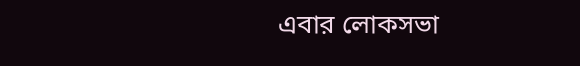এবার লোকসভা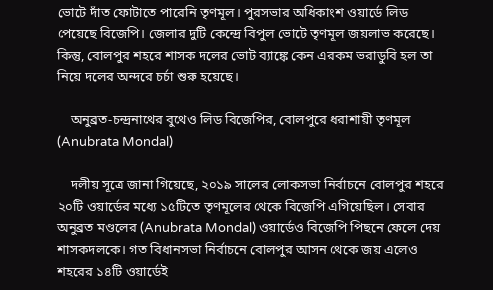ভোটে দাঁত ফোটাতে পারেনি তৃণমূল। পুরসভার অধিকাংশ ওয়ার্ডে লিড পেয়েছে বিজেপি। জেলার দুটি কেন্দ্রে বিপুল ভোটে তৃণমূল জয়লাভ করেছে। কিন্তু, বোলপুর শহরে শাসক দলের ভোট ব্যাঙ্কে কেন এরকম ভরাডুবি হল তা নিয়ে দলের অন্দরে চর্চা শুরু হয়েছে।

    অনুব্রত-চন্দ্রনাথের বুথেও লিড বিজেপির, বোলপুরে ধরাশায়ী তৃণমূল (Anubrata Mondal)

    দলীয় সূত্রে জানা গিয়েছে, ২০১৯ সালের লোকসভা নির্বাচনে বোলপুর শহরে ২০টি ওয়ার্ডের মধ্যে ১৫টিতে তৃণমূলের থেকে বিজেপি এগিয়েছিল। সেবার অনুব্রত মণ্ডলের (Anubrata Mondal) ওয়ার্ডেও বিজেপি পিছনে ফেলে দেয় শাসকদলকে। গত বিধানসভা নির্বাচনে বোলপুর আসন থেকে জয় এলেও শহরের ১৪টি ওয়ার্ডেই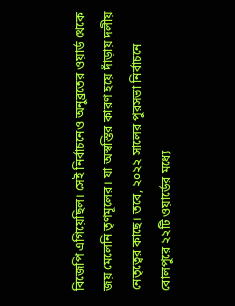বিজেপি এগিয়েছিল। সেই নির্বাচনেও অনুব্রতের ওয়ার্ড থেকে জয় মেলেনি তৃণমূলের। যা অস্বস্তির কারণ হয়ে দাঁড়ায় দলীয় নেতৃত্বের কাছে। তবে, ২০২২ সালের পুরসভা নির্বাচনে বোলপুরে ২২টি ওয়ার্ডের মধ্যে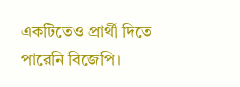একটিতেও প্রার্থী দিতে পারেনি বিজেপি।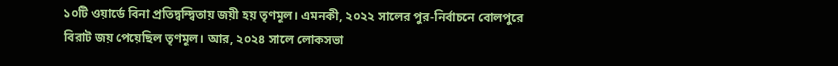১০টি ওয়ার্ডে বিনা প্রতিদ্বন্দ্বিতায় জয়ী হয় তৃণমূল। এমনকী, ২০২২ সালের পুর-নির্বাচনে বোলপুরে বিরাট জয় পেয়েছিল তৃণমূল। আর, ২০২৪ সালে লোকসভা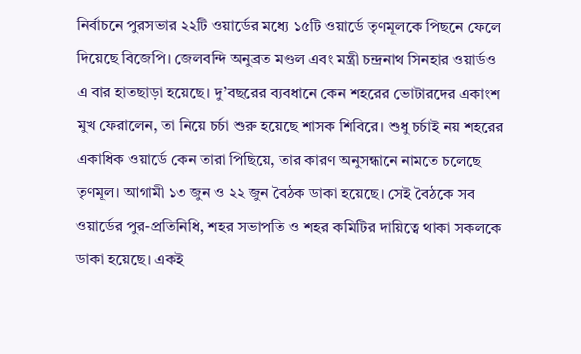নির্বাচনে পুরসভার ২২টি ওয়ার্ডের মধ্যে ১৫টি ওয়ার্ডে তৃণমূলকে পিছনে ফেলে দিয়েছে বিজেপি। জেলবন্দি অনুব্রত মণ্ডল এবং মন্ত্রী চন্দ্রনাথ সিনহার ওয়ার্ডও এ বার হাতছাড়া হয়েছে। দু’বছরের ব্যবধানে কেন শহরের ভোটারদের একাংশ মুখ ফেরালেন, তা নিয়ে চর্চা শুরু হয়েছে শাসক শিবিরে। শুধু চর্চাই নয় শহরের একাধিক ওয়ার্ডে কেন তারা পিছিয়ে, তার কারণ অনুসন্ধানে নামতে চলেছে তৃণমূল। আগামী ১৩ জুন ও ২২ জুন বৈঠক ডাকা হয়েছে। সেই বৈঠকে সব ওয়ার্ডের পুর-প্রতিনিধি, শহর সভাপতি ও শহর কমিটির দায়িত্বে থাকা সকলকে ডাকা হয়েছে। একই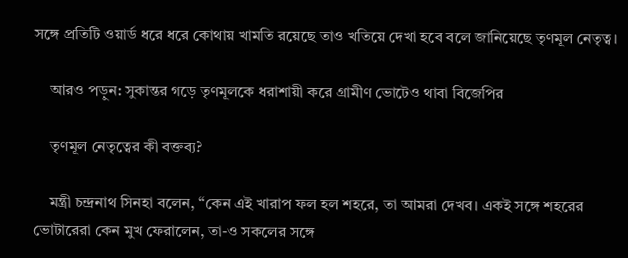সঙ্গে প্রতিটি ওয়ার্ড ধরে ধরে কোথায় খামতি রয়েছে তাও খতিয়ে দেখা হবে বলে জানিয়েছে তৃণমূল নেতৃত্ব।

    আরও পড়ুন: সুকান্তর গড়ে তৃণমূলকে ধরাশায়ী করে গ্রামীণ ভোটেও থাবা বিজেপির

    তৃণমূল নেতৃত্বের কী বক্তব্য?

    মন্ত্রী চন্দ্রনাথ সিনহা বলেন, “কেন এই খারাপ ফল হল শহরে, তা আমরা দেখব। একই সঙ্গে শহরের ভোটারেরা কেন মুখ ফেরালেন, তা-ও সকলের সঙ্গে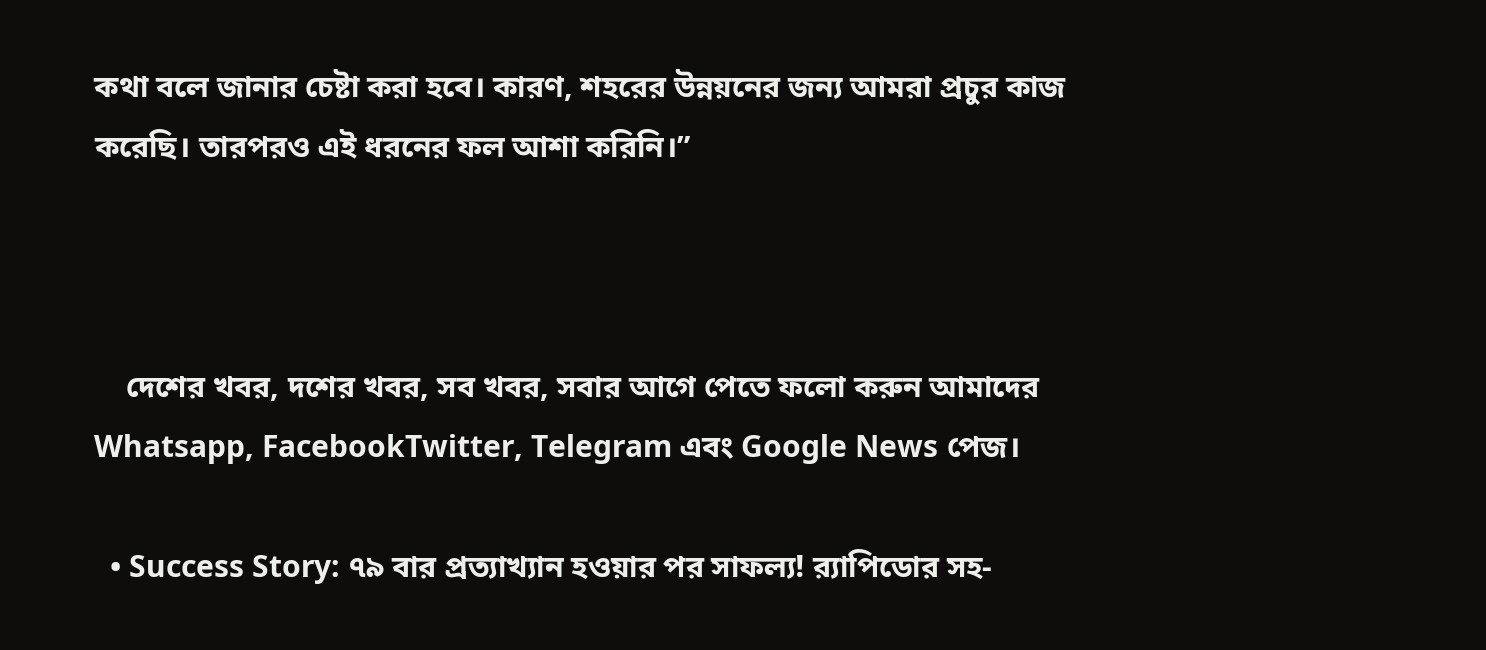কথা বলে জানার চেষ্টা করা হবে। কারণ, শহরের উন্নয়নের জন্য আমরা প্রচুর কাজ করেছি। তারপরও এই ধরনের ফল আশা করিনি।”



    দেশের খবর, দশের খবর, সব খবর, সবার আগে পেতে ফলো করুন আমাদের  Whatsapp, FacebookTwitter, Telegram এবং Google News পেজ।

  • Success Story: ৭৯ বার প্রত্যাখ্যান হওয়ার পর সাফল্য! র‍্যাপিডোর সহ-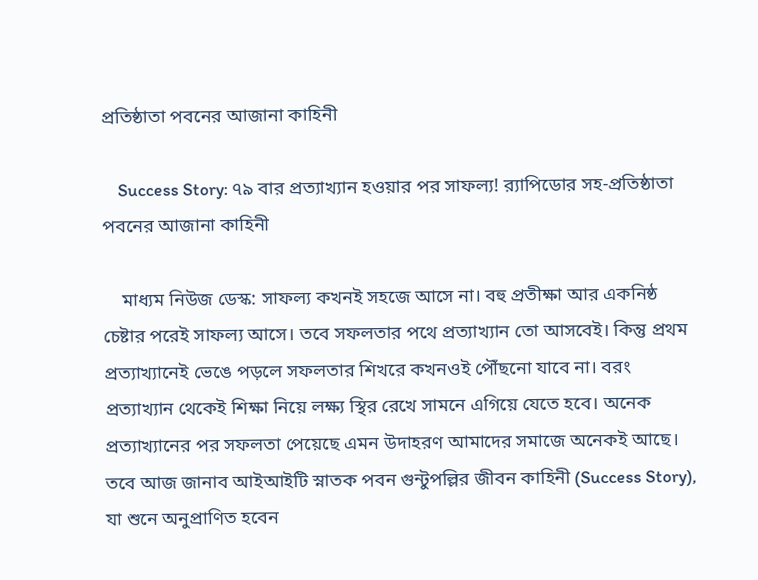প্রতিষ্ঠাতা পবনের আজানা কাহিনী

    Success Story: ৭৯ বার প্রত্যাখ্যান হওয়ার পর সাফল্য! র‍্যাপিডোর সহ-প্রতিষ্ঠাতা পবনের আজানা কাহিনী

    মাধ্যম নিউজ ডেস্ক: সাফল্য কখনই সহজে আসে না। বহু প্রতীক্ষা আর একনিষ্ঠ চেষ্টার পরেই সাফল্য আসে। তবে সফলতার পথে প্রত্যাখ্যান তো আসবেই। কিন্তু প্রথম প্রত্যাখ্যানেই ভেঙে পড়লে সফলতার শিখরে কখনওই পৌঁছনো যাবে না। বরং প্রত্যাখ্যান থেকেই শিক্ষা নিয়ে লক্ষ্য স্থির রেখে সামনে এগিয়ে যেতে হবে। অনেক প্রত্যাখ্যানের পর সফলতা পেয়েছে এমন উদাহরণ আমাদের সমাজে অনেকই আছে। তবে আজ জানাব আইআইটি স্নাতক পবন গুন্টুপল্লির জীবন কাহিনী (Success Story), যা শুনে অনুপ্রাণিত হবেন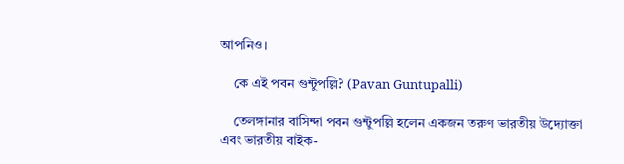আপনিও।

    কে এই পবন গুন্টুপল্লি? (Pavan Guntupalli)

    তেলঙ্গানার বাসিন্দা পবন গুন্টুপল্লি হলেন একজন তরুণ ভারতীয় উদ্যোক্তা এবং ভারতীয় বাইক-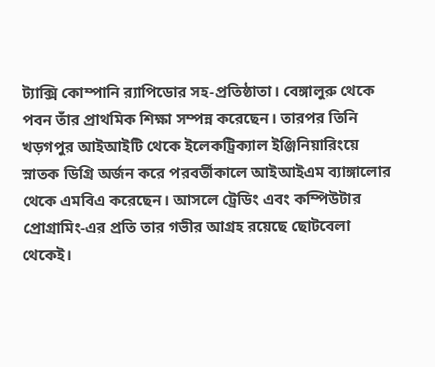ট্যাক্সি কোম্পানি র‍্যাপিডোর সহ-প্রতিষ্ঠাতা। বেঙ্গালুরু থেকে পবন তাঁর প্রাথমিক শিক্ষা সম্পন্ন করেছেন। তারপর তিনি খড়গপুর আইআইটি থেকে ইলেকট্রিক্যাল ইঞ্জিনিয়ারিংয়ে স্নাতক ডিগ্রি অর্জন করে পরবর্তীকালে আইআইএম ব্যাঙ্গালোর থেকে এমবিএ করেছেন। আসলে ট্রেডিং এবং কম্পিউটার প্রোগ্রামিং-এর প্রতি তার গভীর আগ্রহ রয়েছে ছোটবেলা থেকেই।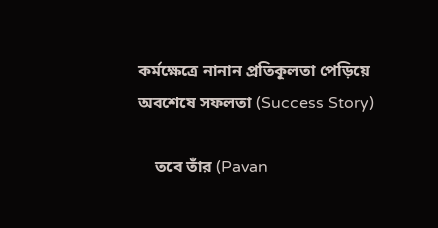কর্মক্ষেত্রে নানান প্রতিকূলতা পেড়িয়ে অবশেষে সফলতা (Success Story)

    তবে তাঁর (Pavan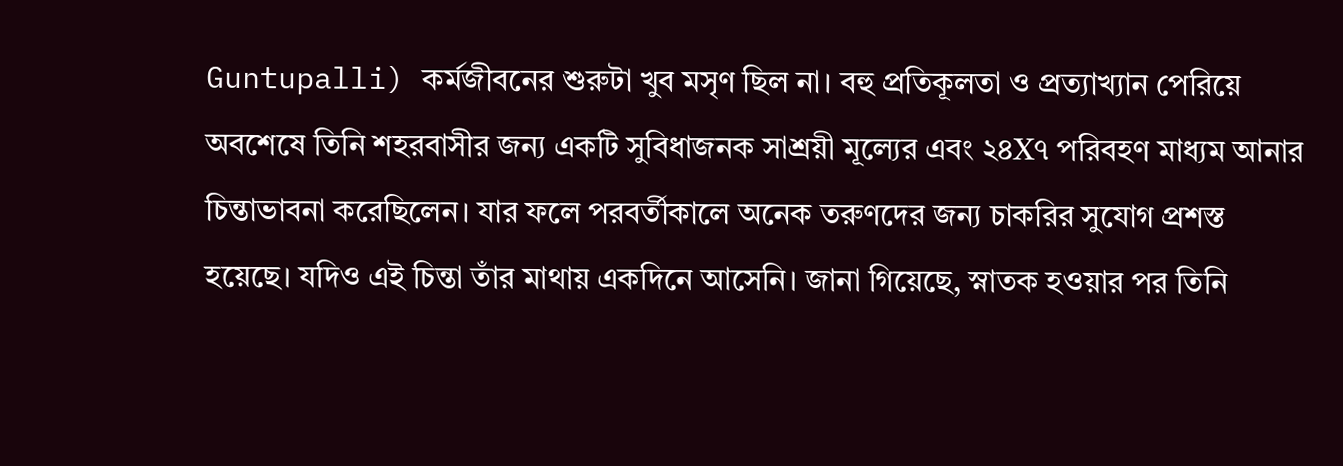Guntupalli) কর্মজীবনের শুরুটা খুব মসৃণ ছিল না। বহু প্রতিকূলতা ও প্রত্যাখ্যান পেরিয়ে অবশেষে তিনি শহরবাসীর জন্য একটি সুবিধাজনক সাশ্রয়ী মূল্যের এবং ২৪X৭ পরিবহণ মাধ্যম আনার চিন্তাভাবনা করেছিলেন। যার ফলে পরবর্তীকালে অনেক তরুণদের জন্য চাকরির সুযোগ প্রশস্ত হয়েছে। যদিও এই চিন্তা তাঁর মাথায় একদিনে আসেনি। জানা গিয়েছে, স্নাতক হওয়ার পর তিনি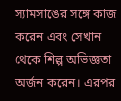স্যামসাঙের সঙ্গে কাজ করেন এবং সেখান থেকে শিল্প অভিজ্ঞতা অর্জন করেন। এরপর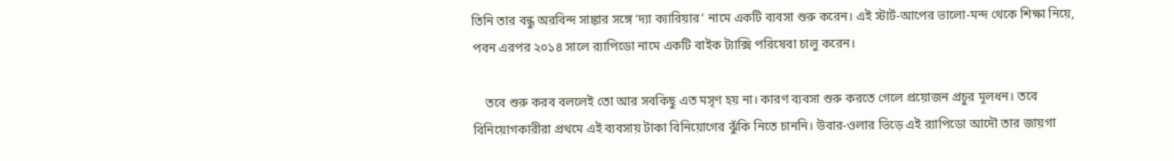তিনি তার বন্ধু অরবিন্দ সাঙ্কার সঙ্গে ‘দ্যা ক্যারিয়ার’ নামে একটি ব্যবসা শুরু করেন। এই স্টার্ট-আপের ভালো-মন্দ থেকে শিক্ষা নিয়ে, পবন এরপর ২০১৪ সালে র‍্যাপিডো নামে একটি বাইক ট্যাক্সি পরিষেবা চালু করেন।

    তবে শুরু করব বললেই তো আর সবকিছু এত মসৃণ হয় না। কারণ ব্যবসা শুরু করতে গেলে প্রয়োজন প্রচুর মূলধন। তবে বিনিয়োগকারীরা প্রথমে এই ব্যবসায় টাকা বিনিয়োগের ঝুঁকি নিতে চাননি। উবার-ওলার ভিড়ে এই র‍্যাপিডো আদৌ তার জায়গা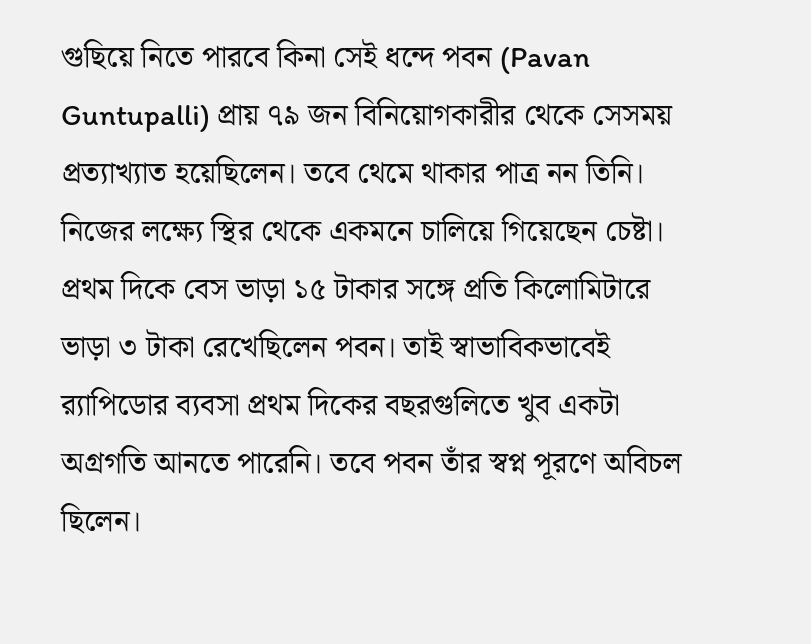গুছিয়ে নিতে পারবে কিনা সেই ধন্দে পবন (Pavan Guntupalli) প্রায় ৭৯ জন বিনিয়োগকারীর থেকে সেসময় প্রত্যাখ্যাত হয়েছিলেন। তবে থেমে থাকার পাত্র নন তিনি। নিজের লক্ষ্যে স্থির থেকে একমনে চালিয়ে গিয়েছেন চেষ্টা। প্রথম দিকে বেস ভাড়া ১৫ টাকার সঙ্গে প্রতি কিলোমিটারে ভাড়া ৩ টাকা রেখেছিলেন পবন। তাই স্বাভাবিকভাবেই র‌্যাপিডোর ব্যবসা প্রথম দিকের বছরগুলিতে খুব একটা অগ্রগতি আনতে পারেনি। তবে পবন তাঁর স্বপ্ন পূরণে অবিচল ছিলেন।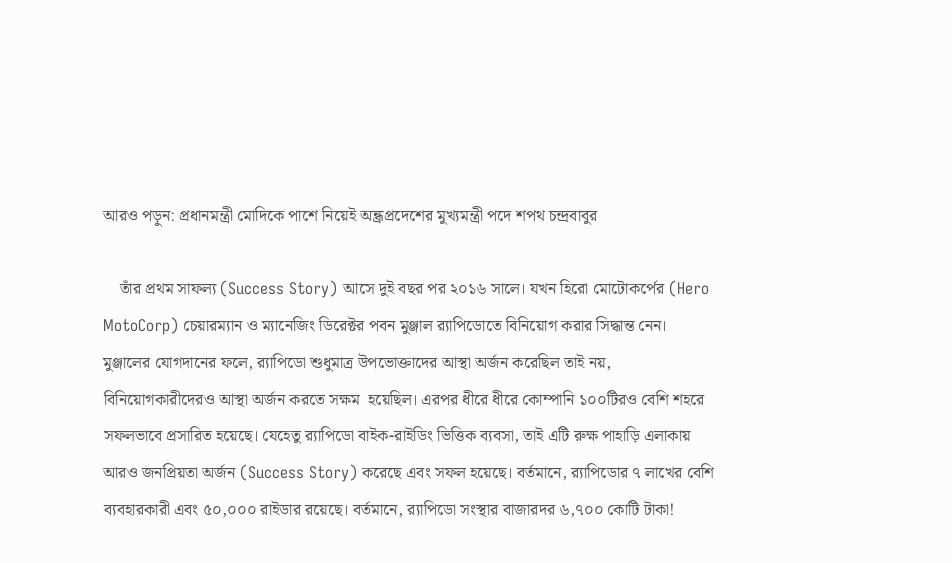আরও পড়ুন: প্রধানমন্ত্রী মোদিকে পাশে নিয়েই অন্ধ্রপ্রদেশের মুখ্যমন্ত্রী পদে শপথ চন্দ্রবাবুর

    তাঁর প্রথম সাফল্য (Success Story) আসে দুই বছর পর ২০১৬ সালে। যখন হিরো মোটোকর্পের (Hero MotoCorp) চেয়ারম্যান ও ম্যানেজিং ডিরেক্টর পবন মুঞ্জাল র‌্যাপিডোতে বিনিয়োগ করার সিদ্ধান্ত নেন। মুঞ্জালের যোগদানের ফলে, র‌্যাপিডো শুধুমাত্র উপভোক্তাদের আস্থা অর্জন করেছিল তাই নয়, বিনিয়োগকারীদেরও আস্থা অর্জন করতে সক্ষম  হয়েছিল। এরপর ধীরে ধীরে কোম্পানি ১০০টিরও বেশি শহরে সফলভাবে প্রসারিত হয়েছে। যেহেতু র‌্যাপিডো বাইক-রাইডিং ভিত্তিক ব্যবসা, তাই এটি রুক্ষ পাহাড়ি এলাকায় আরও জনপ্রিয়তা অর্জন (Success Story) করেছে এবং সফল হয়েছে। বর্তমানে, র‌্যাপিডোর ৭ লাখের বেশি ব্যবহারকারী এবং ৫০,০০০ রাইডার রয়েছে। বর্তমানে, র‌্যাপিডো সংস্থার বাজারদর ৬,৭০০ কোটি টাকা!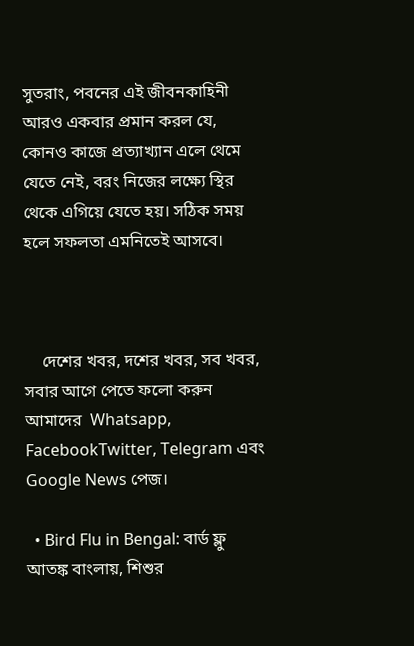সুতরাং, পবনের এই জীবনকাহিনী আরও একবার প্রমান করল যে, কোনও কাজে প্রত্যাখ্যান এলে থেমে যেতে নেই, বরং নিজের লক্ষ্যে স্থির থেকে এগিয়ে যেতে হয়। সঠিক সময় হলে সফলতা এমনিতেই আসবে।



    দেশের খবর, দশের খবর, সব খবর, সবার আগে পেতে ফলো করুন আমাদের  Whatsapp, FacebookTwitter, Telegram এবং Google News পেজ।

  • Bird Flu in Bengal: বার্ড ফ্লু আতঙ্ক বাংলায়, শিশুর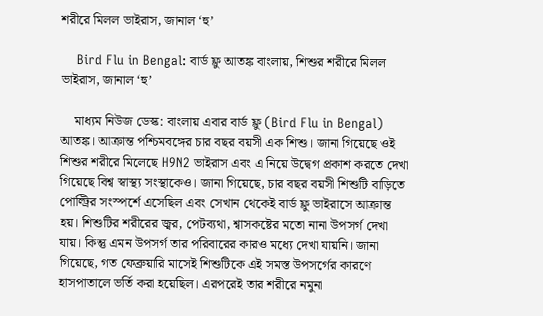শরীরে মিলল ভাইরাস, জানাল ‘হু’

    Bird Flu in Bengal: বার্ড ফ্লু আতঙ্ক বাংলায়, শিশুর শরীরে মিলল ভাইরাস, জানাল ‘হু’

    মাধ্যম নিউজ ডেস্ক: বাংলায় এবার বার্ড ফ্লু (Bird Flu in Bengal) আতঙ্ক। আক্রান্ত পশ্চিমবঙ্গের চার বছর বয়সী এক শিশু। জানা গিয়েছে ওই শিশুর শরীরে মিলেছে H9N2 ভাইরাস এবং এ নিয়ে উদ্বেগ প্রকাশ করতে দেখা গিয়েছে বিশ্ব স্বাস্থ্য সংস্থাকেও। জানা গিয়েছে, চার বছর বয়সী শিশুটি বাড়িতে পোল্ট্রির সংস্পর্শে এসেছিল এবং সেখান থেকেই বার্ড ফ্লু ভাইরাসে আক্রান্ত হয়। শিশুটির শরীরের জ্বর, পেটব্যথা, শ্বাসকষ্টের মতো নানা উপসর্গ দেখা যায়। কিন্তু এমন উপসর্গ তার পরিবারের কারও মধ্যে দেখা যায়নি। জানা গিয়েছে, গত ফেব্রুয়ারি মাসেই শিশুটিকে এই সমস্ত উপসর্গের কারণে হাসপাতালে ভর্তি করা হয়েছিল। এরপরেই তার শরীরে নমুনা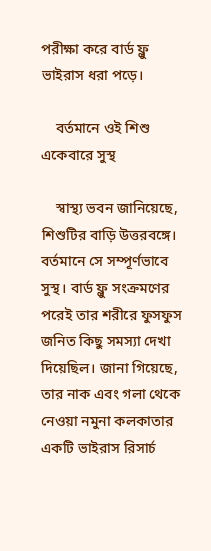পরীক্ষা করে বার্ড ফ্লু ভাইরাস ধরা পড়ে।

    বর্তমানে ওই শিশু একেবারে সুস্থ

    স্বাস্থ্য ভবন জানিয়েছে, শিশুটির বাড়ি উত্তরবঙ্গে। বর্তমানে সে সম্পূর্ণভাবে সুস্থ। বার্ড ফ্লু সংক্রমণের পরেই তার শরীরে ফুসফুস জনিত কিছু সমস্যা দেখা দিয়েছিল। জানা গিয়েছে, তার নাক এবং গলা থেকে নেওয়া নমুনা কলকাতার একটি ভাইরাস রিসার্চ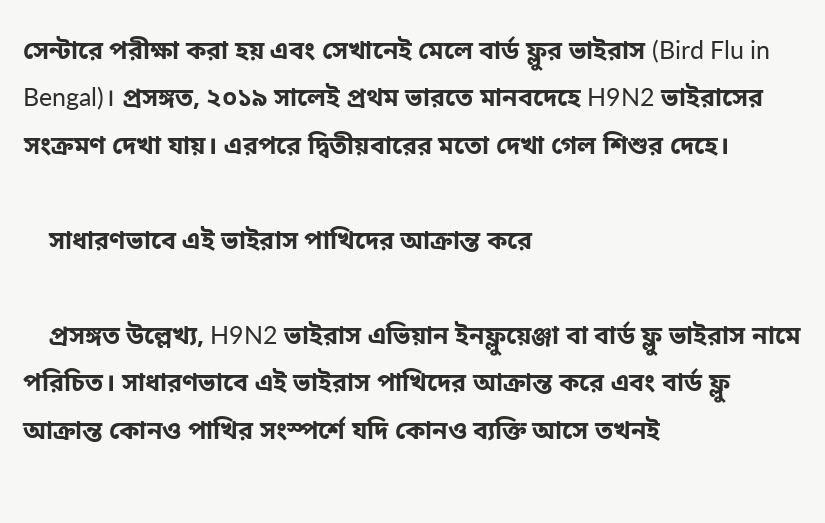সেন্টারে পরীক্ষা করা হয় এবং সেখানেই মেলে বার্ড ফ্লুর ভাইরাস (Bird Flu in Bengal)। প্রসঙ্গত, ২০১৯ সালেই প্রথম ভারতে মানবদেহে H9N2 ভাইরাসের সংক্রমণ দেখা যায়। এরপরে দ্বিতীয়বারের মতো দেখা গেল শিশুর দেহে।

    সাধারণভাবে এই ভাইরাস পাখিদের আক্রান্ত করে

    প্রসঙ্গত উল্লেখ্য, H9N2 ভাইরাস এভিয়ান ইনফ্লুয়েঞ্জা বা বার্ড ফ্লু ভাইরাস নামে পরিচিত। সাধারণভাবে এই ভাইরাস পাখিদের আক্রান্ত করে এবং বার্ড ফ্লু আক্রান্ত কোনও পাখির সংস্পর্শে যদি কোনও ব্যক্তি আসে তখনই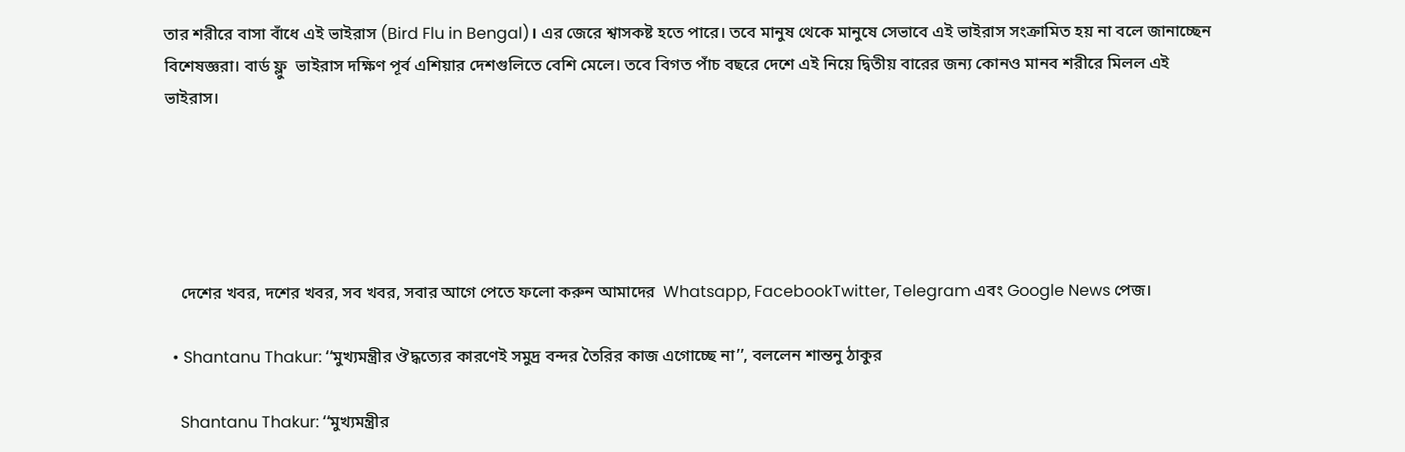তার শরীরে বাসা বাঁধে এই ভাইরাস (Bird Flu in Bengal)। এর জেরে শ্বাসকষ্ট হতে পারে। তবে মানুষ থেকে মানুষে সেভাবে এই ভাইরাস সংক্রামিত হয় না বলে জানাচ্ছেন বিশেষজ্ঞরা। বার্ড ফ্লু  ভাইরাস দক্ষিণ পূর্ব এশিয়ার দেশগুলিতে বেশি মেলে। তবে বিগত পাঁচ বছরে দেশে এই নিয়ে দ্বিতীয় বারের জন্য কোনও মানব শরীরে মিলল এই ভাইরাস।





    দেশের খবর, দশের খবর, সব খবর, সবার আগে পেতে ফলো করুন আমাদের  Whatsapp, FacebookTwitter, Telegram এবং Google News পেজ।

  • Shantanu Thakur: ‘‘মুখ্যমন্ত্রীর ঔদ্ধত্যের কারণেই সমুদ্র বন্দর তৈরির কাজ এগোচ্ছে না’’, বললেন শান্তনু ঠাকুর

    Shantanu Thakur: ‘‘মুখ্যমন্ত্রীর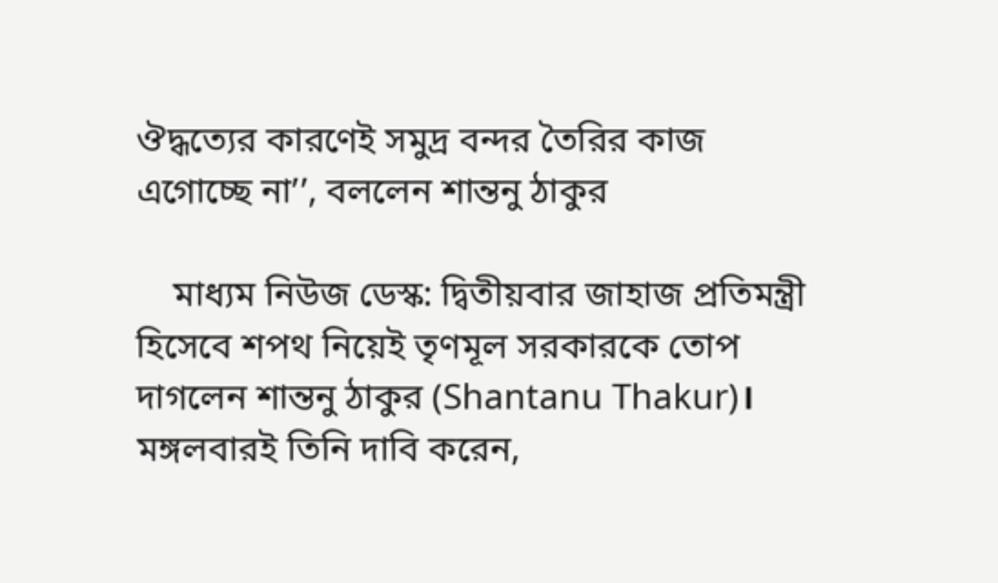ঔদ্ধত্যের কারণেই সমুদ্র বন্দর তৈরির কাজ এগোচ্ছে না’’, বললেন শান্তনু ঠাকুর

    মাধ্যম নিউজ ডেস্ক: দ্বিতীয়বার জাহাজ প্রতিমন্ত্রী হিসেবে শপথ নিয়েই তৃণমূল সরকারকে তোপ দাগলেন শান্তনু ঠাকুর (Shantanu Thakur)। মঙ্গলবারই তিনি দাবি করেন,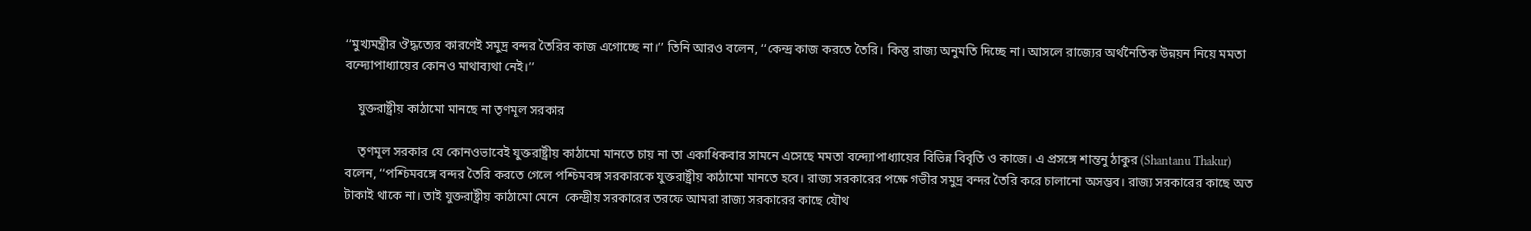‘‘মুখ্যমন্ত্রীর ঔদ্ধত্যের কারণেই সমুদ্র বন্দর তৈরির কাজ এগোচ্ছে না।’’ তিনি আরও বলেন, ‘‘কেন্দ্র কাজ করতে তৈরি। কিন্তু রাজ্য অনুমতি দিচ্ছে না। আসলে রাজ্যের অর্থনৈতিক উন্নয়ন নিয়ে মমতা বন্দ্যোপাধ্যায়ের কোনও মাথাব্যথা নেই।’’

    যুক্তরাষ্ট্রীয় কাঠামো মানছে না তৃণমূল সরকার

    তৃণমূল সরকার যে কোনওভাবেই যুক্তরাষ্ট্রীয় কাঠামো মানতে চায় না তা একাধিকবার সামনে এসেছে মমতা বন্দ্যোপাধ্যায়ের বিভিন্ন বিবৃতি ও কাজে। এ প্রসঙ্গে শান্তনু ঠাকুর (Shantanu Thakur) বলেন, ‘‘পশ্চিমবঙ্গে বন্দর তৈরি করতে গেলে পশ্চিমবঙ্গ সরকারকে যুক্তরাষ্ট্রীয় কাঠামো মানতে হবে। রাজ্য সরকারের পক্ষে গভীর সমুদ্র বন্দর তৈরি করে চালানো অসম্ভব। রাজ্য সরকারের কাছে অত টাকাই থাকে না। তাই যুক্তরাষ্ট্রীয় কাঠামো মেনে  কেন্দ্রীয় সরকারের তরফে আমরা রাজ্য সরকারের কাছে যৌথ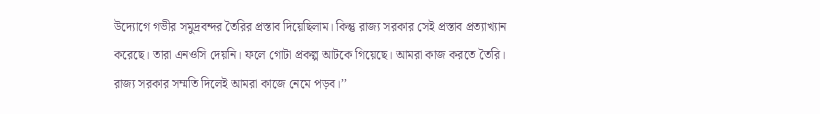উদ্যোগে গভীর সমুদ্রবন্দর তৈরির প্রস্তাব দিয়েছিলাম। কিন্তু রাজ্য সরকার সেই প্রস্তাব প্রত্যাখ্যান করেছে। তারা এনওসি দেয়নি। ফলে গোটা প্রকল্প আটকে গিয়েছে। আমরা কাজ করতে তৈরি। রাজ্য সরকার সম্মতি দিলেই আমরা কাজে নেমে পড়ব।’’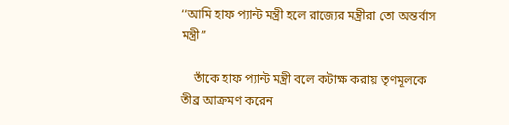‘‘আমি হাফ প্যান্ট মন্ত্রী হলে রাজ্যের মন্ত্রীরা তো অন্তর্বাস মন্ত্রী’’

    তাঁকে হাফ প্যান্ট মন্ত্রী বলে কটাক্ষ করায় তৃণমূলকে তীব্র আক্রমণ করেন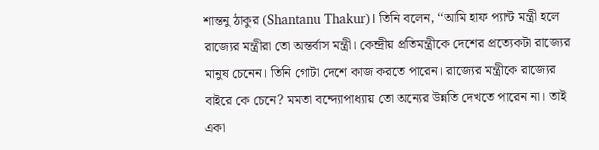শান্তনু ঠাকুর (Shantanu Thakur)। তিনি বলেন, ‘‘আমি হাফ প্যান্ট মন্ত্রী হলে রাজ্যের মন্ত্রীরা তো অন্তর্বাস মন্ত্রী। কেন্দ্রীয় প্রতিমন্ত্রীকে দেশের প্রত্যেকটা রাজ্যের মানুষ চেনেন। তিনি গোটা দেশে কাজ করতে পারেন। রাজ্যের মন্ত্রীকে রাজ্যের বাইরে কে চেনে? মমতা বন্দ্যোপাধ্যায় তো অন্যের উন্নতি দেখতে পারেন না। তাই একা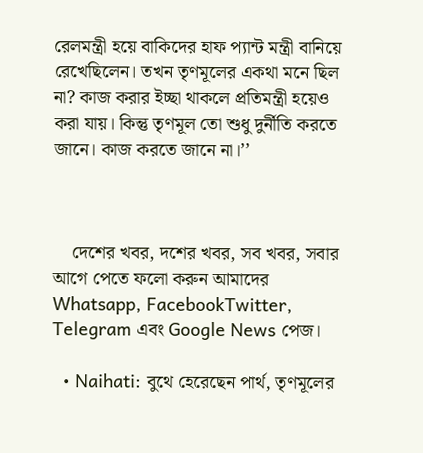রেলমন্ত্রী হয়ে বাকিদের হাফ প্যান্ট মন্ত্রী বানিয়ে রেখেছিলেন। তখন তৃণমূলের একথা মনে ছিল না? কাজ করার ইচ্ছা থাকলে প্রতিমন্ত্রী হয়েও করা যায়। কিন্তু তৃণমূল তো শুধু দুর্নীতি করতে জানে। কাজ করতে জানে না।’’



    দেশের খবর, দশের খবর, সব খবর, সবার আগে পেতে ফলো করুন আমাদের  Whatsapp, FacebookTwitter, Telegram এবং Google News পেজ।

  • Naihati: বুথে হেরেছেন পার্থ, তৃণমূলের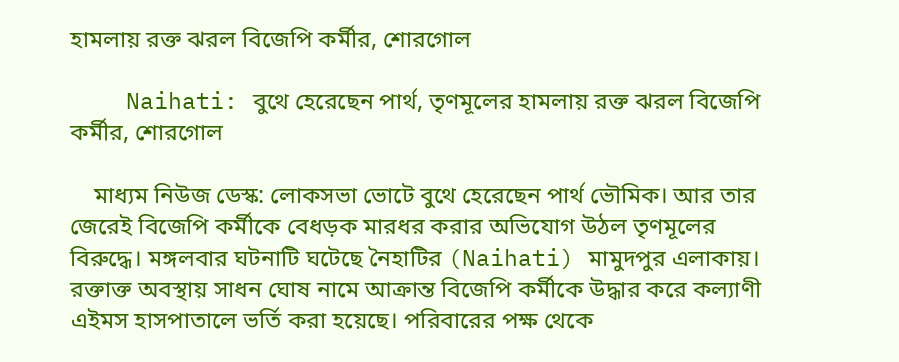হামলায় রক্ত ঝরল বিজেপি কর্মীর, শোরগোল

    Naihati: বুথে হেরেছেন পার্থ, তৃণমূলের হামলায় রক্ত ঝরল বিজেপি কর্মীর, শোরগোল

    মাধ্যম নিউজ ডেস্ক: লোকসভা ভোটে বুথে হেরেছেন পার্থ ভৌমিক। আর তার জেরেই বিজেপি কর্মীকে বেধড়ক মারধর করার অভিযোগ উঠল তৃণমূলের বিরুদ্ধে। মঙ্গলবার ঘটনাটি ঘটেছে নৈহাটির (Naihati) মামুদপুর এলাকায়। রক্তাক্ত অবস্থায় সাধন ঘোষ নামে আক্রান্ত বিজেপি কর্মীকে উদ্ধার করে কল্যাণী এইমস হাসপাতালে ভর্তি করা হয়েছে। পরিবারের পক্ষ থেকে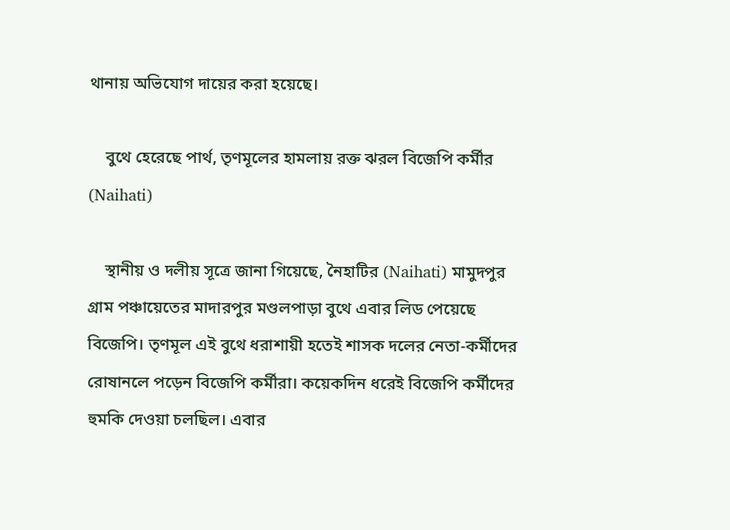থানায় অভিযোগ দায়ের করা হয়েছে।

    বুথে হেরেছে পার্থ, তৃণমূলের হামলায় রক্ত ঝরল বিজেপি কর্মীর (Naihati)

    স্থানীয় ও দলীয় সূত্রে জানা গিয়েছে, নৈহাটির (Naihati) মামুদপুর গ্রাম পঞ্চায়েতের মাদারপুর মণ্ডলপাড়া বুথে এবার লিড পেয়েছে বিজেপি। তৃণমূল এই বুথে ধরাশায়ী হতেই শাসক দলের নেতা-কর্মীদের রোষানলে পড়েন বিজেপি কর্মীরা। কয়েকদিন ধরেই বিজেপি কর্মীদের হুমকি দেওয়া চলছিল। এবার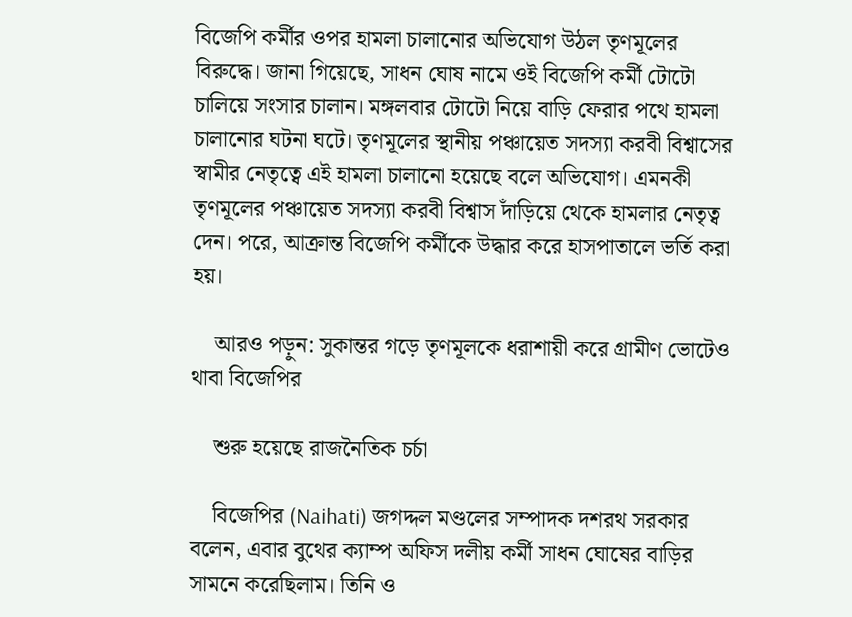বিজেপি কর্মীর ওপর হামলা চালানোর অভিযোগ উঠল তৃণমূলের বিরুদ্ধে। জানা গিয়েছে, সাধন ঘোষ নামে ওই বিজেপি কর্মী টোটো চালিয়ে সংসার চালান। মঙ্গলবার টোটো নিয়ে বাড়ি ফেরার পথে হামলা চালানোর ঘটনা ঘটে। তৃণমূলের স্থানীয় পঞ্চায়েত সদস্যা করবী বিশ্বাসের স্বামীর নেতৃত্বে এই হামলা চালানো হয়েছে বলে অভিযোগ। এমনকী তৃণমূলের পঞ্চায়েত সদস্যা করবী বিশ্বাস দাঁড়িয়ে থেকে হামলার নেতৃত্ব দেন। পরে, আক্রান্ত বিজেপি কর্মীকে উদ্ধার করে হাসপাতালে ভর্তি করা হয়।

    আরও পড়ুন: সুকান্তর গড়ে তৃণমূলকে ধরাশায়ী করে গ্রামীণ ভোটেও থাবা বিজেপির

    শুরু হয়েছে রাজনৈতিক চর্চা

    বিজেপির (Naihati) জগদ্দল মণ্ডলের সম্পাদক দশরথ সরকার বলেন, এবার বুথের ক্যাম্প অফিস দলীয় কর্মী সাধন ঘোষের বাড়ির সামনে করেছিলাম। তিনি ও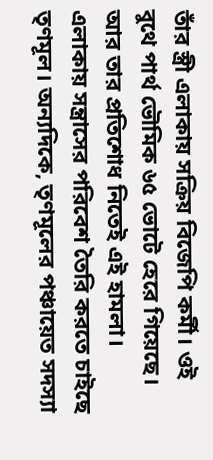তাঁর স্ত্রী এলাকায় সক্রিয় বিজেপি কর্মী। ওই বুথে পার্থ ভৌমিক ৬৫ ভোটে হেরে গিয়েছে। আর তার প্রতিশোধ নিতেই এই হামলা। এলাকায় সন্ত্রাসের পরিবেশ তৈরি করতে চাইছে তৃণমূল। অন্যদিকে, তৃণমূলের পঞ্চায়েত সদস্যা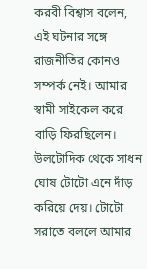করবী বিশ্বাস বলেন, এই ঘটনার সঙ্গে রাজনীতির কোনও সম্পর্ক নেই। আমার স্বামী সাইকেল করে বাড়ি ফিরছিলেন। উলটোদিক থেকে সাধন ঘোষ টোটো এনে দাঁড় করিয়ে দেয়। টোটো সরাতে বললে আমার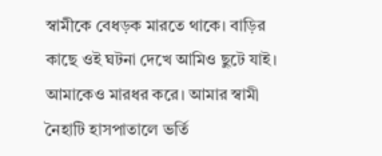স্বামীকে বেধড়ক মারতে থাকে। বাড়ির কাছে ওই ঘটনা দেখে আমিও ছুটে যাই। আমাকেও মারধর করে। আমার স্বামী নৈহাটি হাসপাতালে ভর্তি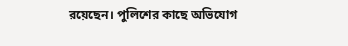রয়েছেন। পুলিশের কাছে অভিযোগ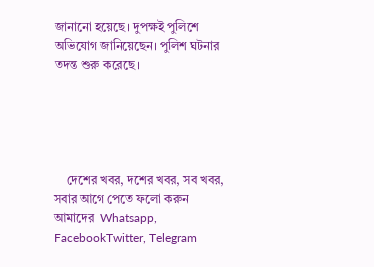জানানো হয়েছে। দুপক্ষই পুলিশে অভিযোগ জানিয়েছেন। পুলিশ ঘটনার তদন্ত শুরু করেছে।





    দেশের খবর, দশের খবর, সব খবর, সবার আগে পেতে ফলো করুন আমাদের  Whatsapp, FacebookTwitter, Telegram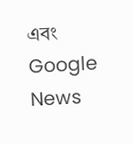এবং Google News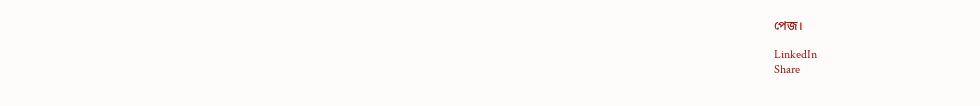পেজ।

LinkedIn
Share